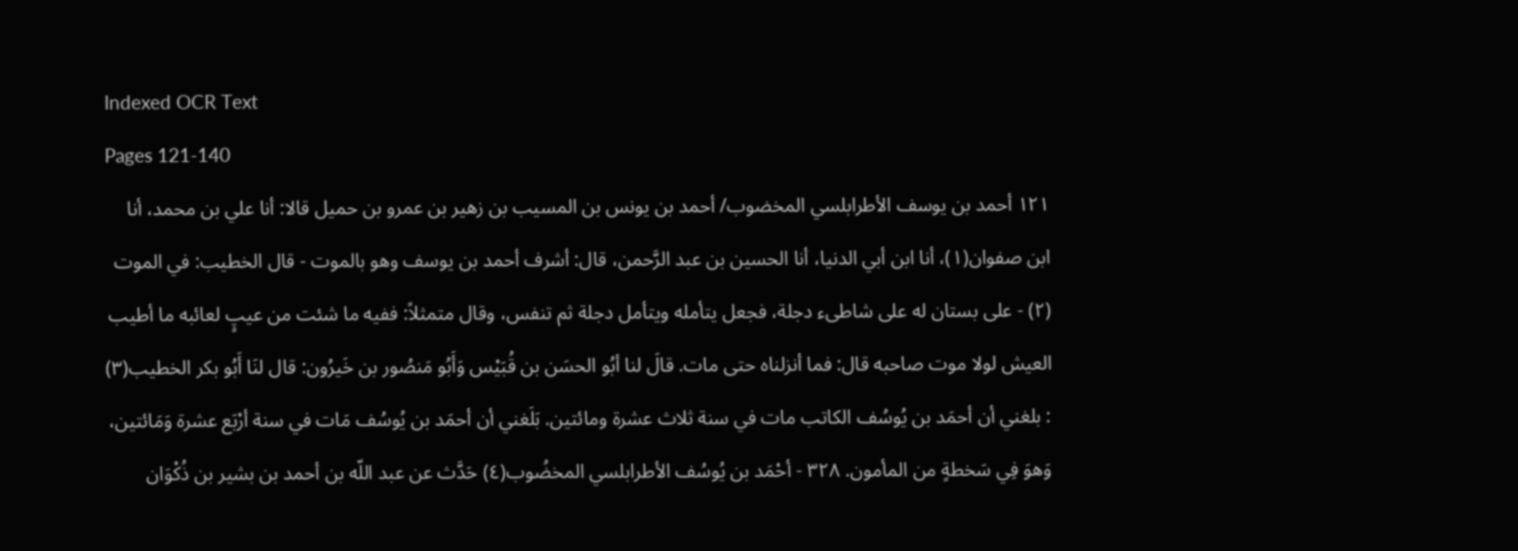Indexed OCR Text
Pages 121-140
١٢١ أحمد بن یوسف الأطرابلسي المخضوب/ أحمد بن يونس بن المسیب بن زهیر بن عمرو بن حمیل قالا: أنا علي بن محمد، أنا ابن صفوان(١)، أنا ابن أبي الدنيا، أنا الحسين بن عبد الرَّحمن، قال: أشرف أحمد بن يوسف وهو بالموت - قال الخطيب: في الموت (٢) - على بستان له على شاطىء دجلة، فجعل يتأمله ويتأمل دجلة ثم تنفس، وقال متمثلاً: ففیه ما شئت من عیپٍ لعائبه ما أطيب العيش لولا موت صاحبه قال: فما أنزلناه حتى مات. قالَ لنا أبُو الحسَن بن قُبَيْس وَأَبُو مَنصُور بن خَيرُون: قال لنَا أَبُو بكر الخطيب(٣) : بلغني أن أحمَد بن يُوسُف الكاتب مات في سنة ثلاث عشرة ومائتين. بَلَغني أن أحمَد بن يُوسُف مَات في سنة أرْبَع عشرة وَمَائتين، وَهوَ فِي سَخطةٍ من المأمون. ٣٢٨ - أحْمَد بن يُوسُف الأطرابلسي المخضُوب(٤) حَدَّث عن عبد اللّه بن أحمد بن بشير بن ذُكْوَان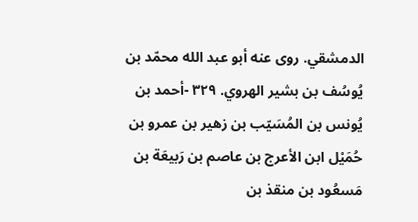الدمشقي. روى عنه أبو عبد الله محمّد بن يُوسُف بن بشير الهروي. ٣٢٩ -أحمد بن یُونس بن المُسَیّب بن زهير بن عمرو بن حُمَیْل ابن الأعرج بن عاصم بن رَبيعَة بن مَسعُود بن منقذ بن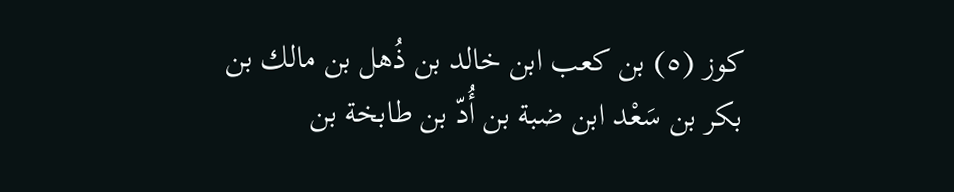كوز (٥) بن کعب ابن خالد بن ذُهل بن مالك بن بکر بن سَعْد ابن ضبة بن أُدّ بن طابخة بن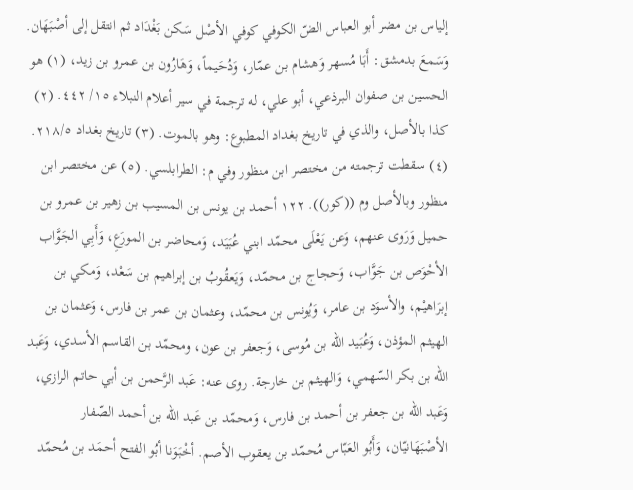إلياس بن مضر أبو العباس الضّ الكوفي كوفي الأصْل سَكن بَغْدَاد ثم انتقل إلى أصْبَهَان. وَسَمعَ بدمشق: أَبَا مُسهر وَهشام بن عمّار، وَدُحَيماً، وَهَارُون بن عمرو بن زيد، (١) هو الحسين بن صفوان البرذعي، أبو علي، له ترجمة في سير أعلام النبلاء ١٥/ ٤٤٢. (٢) كذا بالأصل، والذي في تاريخ بغداد المطبوع: وهو بالموت. (٣) تاريخ بغداد ٢١٨/٥. (٤) سقطت ترجمته من مختصر ابن منظور وفي م: الطرابلسي. (٥) عن مختصر ابن منظور وبالأصل وم ((كور)). ١٢٢ أحمد بن یونس بن المسیب بن زهیر بن عمرو بن حمیل وَرَوى عنهم، وَعن يَعْلَى محمّد ابني عُبَيَد، وَمحاضر بن المورَعِ، وَأَبِي الجَوَّاب الأحْوَص بن جَوَّاب، وَحجاج بن محمّد، وَيَعقُوبُ بن إبراهيم بن سَعْد، وَمكي بن إبرَاهيْم، والأسوَد بن عامر، وَيُونس بن محمّد، وعثمان بن عمر بن فارس، وَعثمان بن الهيثم المؤذن، وَعُبَيد اللّه بن مُوسى، وَجعفر بن عون، ومحمّد بن القاسم الأسدي، وَعَبد الله بن بكر السّهمي، وَالهيثم بن خارجة. روى عنه: عَبد الرَّحمن بن أبي حاتم الرازي، وَعَبد الله بن جعفر بن أحمد بن فارس، وَمحمّد بن عَبد الله بن أحمد الصّفار الأصْبَهَانيّان، وَأَبُو العَبّاس مُحمّد بن يعقوب الأصم. أخْبَوَنا أبُو الفتح أحمَد بن مُحمّد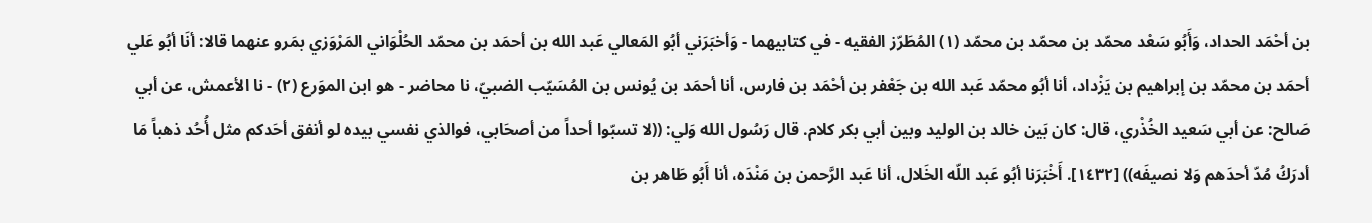بن أحْمَد الحداد، وَأَبُو سَعْد محمّد بن محمّد بن محمّد (١) المُطَرّز الفقيه - في كتابيهما - وَأخبَرَني أبُو المَعالي عَبد الله بن أحمَد بن محمّد الحُلْوَاني المَرْوَزي بمَرو عنهما قالا: أنَا أبُو عَلي أحمَد بن محمّد بن إبراهيم بن يَزْداد، أنا أبُو محمّد عَبد الله بن جَعْفر بن أحْمَد بن فارس، أنا أحمَد بن يُونس بن المُسَيّب الضبيّ، نا محاضر - هو ابن الموَرع (٢) - نا الأعمش، عن أبي صَالح: عن أبي سَعيد الخُذْري، قال: كان بَين خالد بن الوليد وبين أبي بكر كلام. قال رَسُول الله وَلي: ((لا تسبّوا أحداً من أصحَابي، فوالذي نفسي بيده لو أنفق أحَدكم مثل أُحُد ذهباً مَا أدرَكُ مُدّ أحدَهم وَلا نصيفَه)) [١٤٣٢]. أَخْبَرَنا أبُو عَبد اللّه الخَلال، أنا عَبد الرَّحمن بن مَنْدَه، أنا أَبُو طَاهر بن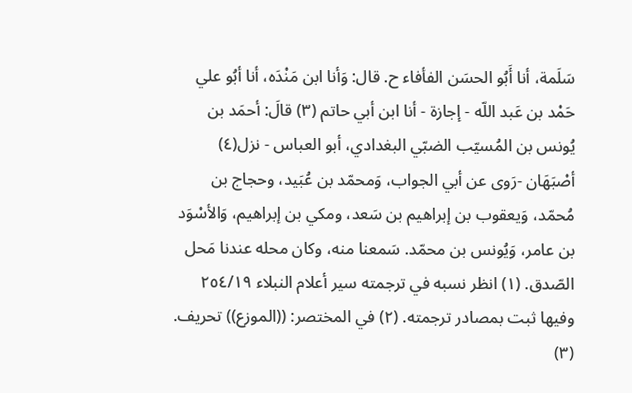سَلَمة، أنا أَبُو الحسَن الفأفاء ح. قال: وَأنا ابن مَنْدَه، أنا أبُو علي حَمْد بن عَبد اللّه - إجازة - أنا ابن أبي حاتم (٣) قالَ: أحمَد بن يُونس بن المُسيّب الضبّي البغدادي، أبو العباس - نزل(٤) أصْبَهَان -رَوی عن أبي الجواب، وَمحمّد بن عُبَيد، وحجاج بن مُحمّد، وَيعقوب بن إبراهيم بن سَعد، ومكي بن إبراهيم، وَالأسْوَد بن عامر، وَيُونس بن محمّد. سَمعنا منه، وكان محله عندنا مَحل الصّدق. (١) انظر نسبه في ترجمته سير أعلام النبلاء ٢٥٤/١٩ وفيها ثبت بمصادر ترجمته. (٢) في المختصر: ((الموزع)) تحريف. (٣)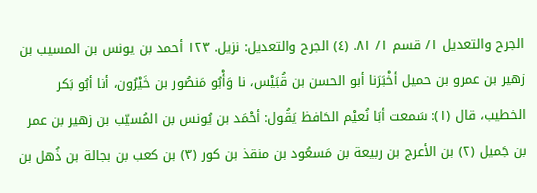الجرح والتعديل ١/ قسم ١/ ٨١. (٤) الجرح والتعديل: نزيل. ١٢٣ أحمد بن يونس بن المسیب بن زهیر بن عمرو بن حمیل أخْبَرَنا أبو الحسن بن قُبَيْس، نا وَأْبُو مَنصُور بن خَيْرُون، أنا أبُو بَكر الخطيب، قال (١): سَمعت أبَا نُعيْم الحَافظ يَقُول: أحْمَد بن يُونس بن المُسيّب بن زهير بن عمر بن جَميل (٢) بن الأعرج بن ربيعة بن مَسعُود بن منقذ بن كور (٣) بن كعب بن بجالة بن ذُهل بن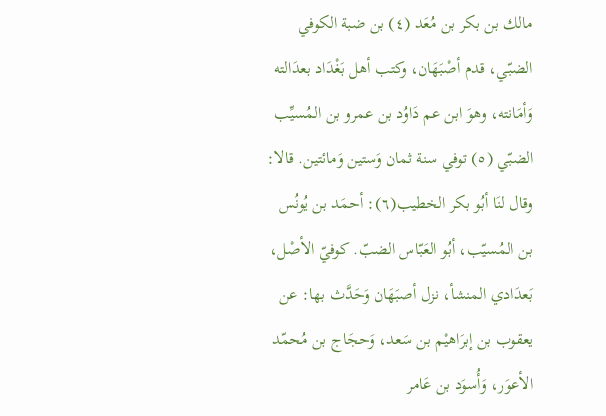مالك بن بكر بن مُعَد (٤) بن ضبة الكوفي الضبّي، قدم أصْبَهَان، وكتب أهل بَغْدَاد بعدَالته وَأمَانته، وهوَ ابن عم دَاوُد بن عمرو بن المُسيِّب الضبّي (٥) توفي سنة ثمان وَستين وَمائتين. قالا: وقال لنَا أبُو بكر الخطيب(٦): أحمَد بن يُونُس بن المُسيّب، أبُو العَبّاس الضبّ. كوفيّ الأصْل، بَعدَادي المنشأ، نزل أصبَهَان وَحَدَّث بها: عن يعقوب بن إبرَاهيْم بن سَعد، وَحجَاج بن مُحمّد الأعوَر، وَأُسوَد بن عَامر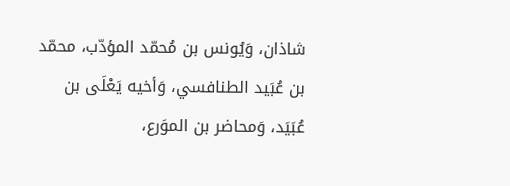شاذان، وَيُونس بن مُحمّد المؤدّب، محمّد بن عُبَيد الطنافسي، وَأخيه يَعْلَى بن عُبَيَد، وَمحاضر بن الموَرع،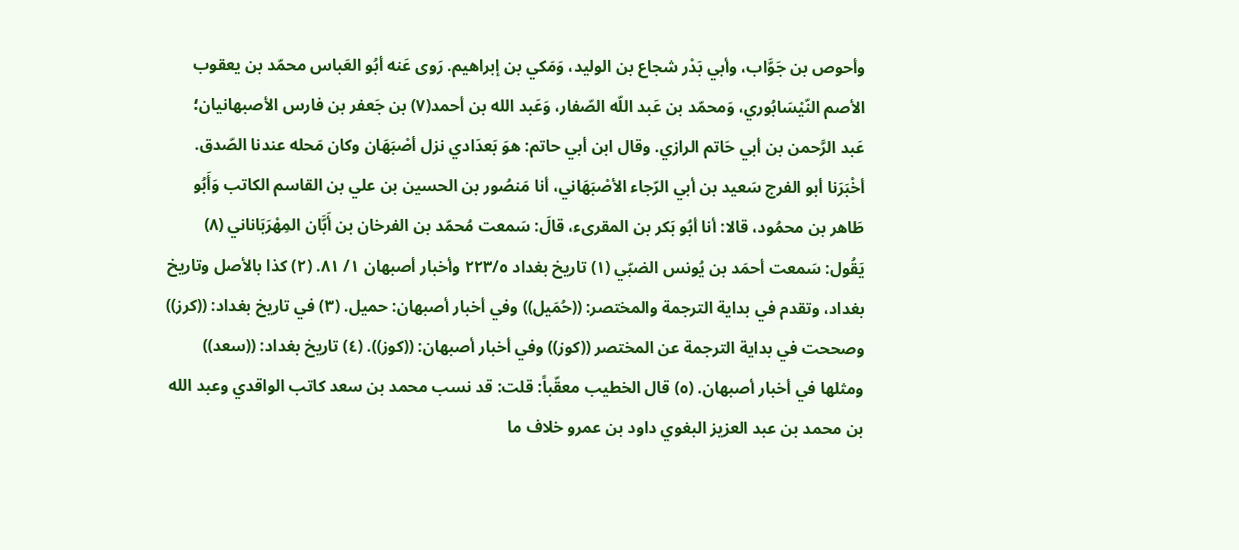وأحوص بن جَوَّاب، وأبي بَدْر شجاع بن الوليد، وَمَكي بن إبراهيم. رَوى عَنه أبُو العَباس محمّد بن يعقوب الأصم النّيْسَابُوري، وَمحمّد بن عَبد اللّه الصّفار، وَعَبد الله بن أحمد(٧) بن جَعفر بن فارس الأصبهانيان؛ عَبد الرَّحمن بن أبي حَاتم الرازي. وقال ابن أبي حاتم: هوَ بَعدَادي نزل أصْبَهَان وكان مَحله عندنا الصّدق. أخْبَرَنا أبو الفرج سَعيد بن أبي الرّجاء الأصْبَهَاني، أنا مَنصُور بن الحسين بن علي بن القاسم الكاتب وَأَبُو طَاهر بن محمُود، قالا: أنا أبُو بَكر بن المقرىء، قالَ: سَمعت مُحمّد بن الفرخان بن أَبَّان المِهْرَبَاناني (٨) يَقُول: سَمعت أحمَد بن يُونس الضبّي (١) تاريخ بغداد ٢٢٣/٥ وأخبار أصبهان ١/ ٨١. (٢) كذا بالأصل وتاريخ بغداد، وتقدم في بداية الترجمة والمختصر: ((حُمَيل)) وفي أخبار أصبهان: حميل. (٣) في تاريخ بغداد: ((كرز)) وصححت في بداية الترجمة عن المختصر ((كوز)) وفي أخبار أصبهان: ((کوز)). (٤) تاريخ بغداد: ((سعد)) ومثلها في أخبار أصبهان. (٥) قال الخطيب معقّباً: قلت: قد نسب محمد بن سعد كاتب الواقدي وعبد الله بن محمد بن عبد العزيز البغوي داود بن عمرو خلاف ما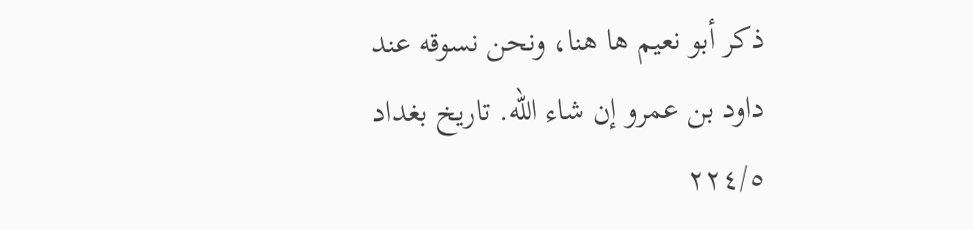ذكر أبو نعيم ها هنا، ونحن نسوقه عند داود بن عمرو إن شاء الله. تاريخ بغداد ٢٢٤/٥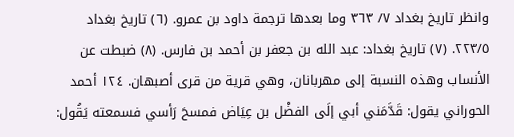وانظر تاريخ بغداد ٧/ ٣٦٣ وما بعدها ترجمة داود بن عمرو. (٦) تاريخ بغداد ٢٢٣/٥. (٧) تاریخ بغداد: عبد الله بن جعفر بن أحمد بن فارس. (٨) ضبطت عن الأنساب وهذه النسبة إلى مهربانان، وهي قرية من قرى أصبهان. ١٢٤ أحمد الحوراني يقول: قَدَّمَني أبي إلَى الفضْل بن عِيَاض فمسحَ رَأسي فسمعته يَقُول: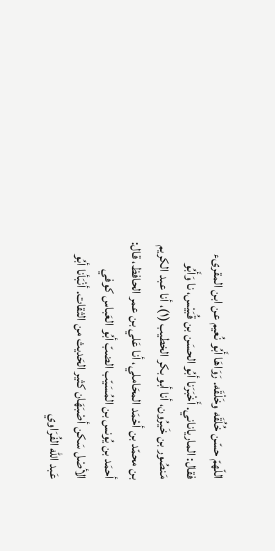اللّهمّ حسّن خُلُقَه وخَلْقَه. رَوَاهَا أَبُو نُعيم عن ابن المقرىء فقال: المارياناني. أَخْبَرَنا أبُو الحسَن بن قُبَيْس، نا وَأَبُو مَنصُور بن خَيرُون، أنا أبو بكر الخطيب (١)، أنا عبد الكريم بن محمّد بن أحْمَد المحَاملي، أنا عَلي بن عمر الحافظ، قال: أحمَد بن يُونس بن المُسَيّب الضبّ أبُو العَباس كوفي الأصْل سَكن أصْبَهَان كثير الحَديث من الثقات. أنْبَأنا أبُو عَبد اللّه الفُرَاوي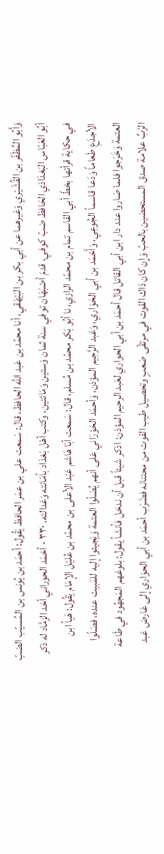وَأَبُو المُظَفّر بن القُشَيْري وَغيرهما عن أبي بكر بن البَيْهَقي، أنا محمّد بن عَبد اللّه الحافظ، قال: سَمعت علي بن عمَر الحافظ يَقُول: أحمَد بن يُونس بن المُسيّب الضبّ أبُو العَبّاس البَغدَاذي الحَافظ ضبّ كوفي، قدمَ أصْبَهَان توفي سنة ثمان وَستين وَمَائتين، وكتب أهْل بَغدَاد بأمَانته وَعَدالته. ٣٣٠ - أحْمَد الحوراني أحَد الزمَّاد له ذكر في حكاية قرأتها بخطّ أبي القاسم تمام بن محمّد الرازي، نا أبُو بَكر محمّد بن مُسلم، قال: سَمعت أبَا هَاشم عَبْد الأعلى بن محمّد بن عُليْل الإمَام يَقُول: هَيأ ابن الأجدَعِ طَعاماً وَدَعا قاسماً الجُوعِي، وَأَحْمَد بن أبي الحَوَاري، وَعَبد الرَّحِيم المؤذن، وَأحمَد الحَوْرَاني عَلى أنهم يُصَلّوا العتمة وَيَجيئوا إليه للمَبيت عنده، فصَلّوا العتمة وَخَرَجوا فلما صَاروا عند دار ابن أبي القاتل قال أحمَد بن أبي الحواري لعَبد الرحيم المؤذن: اذكر شيئاً قبل أن ندخل فأنشأ يقول: بلوغهم المَجهُود في طَاعة الرّبِّ علامة صدق المستحضين بالحبّ وَإِن كان ذاك القوت في مرتقّى صَعبٍ وتحصيل طيب القوت من محتنانه فضَرَب أحمَد بن أبي الحوَاري إلى عَارض عَبد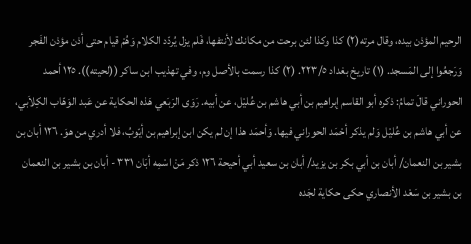الرحيم المؤذن بيده، وقال مرته(٢) كذا وكذا لئن برحت من مكانك لأنتفها، فَلم يزل يُردّد الكلام وَهُمْ قيام حتى أذن مؤذن الفَجر وَرَجعُوا إلى المَسجد. (١) تاريخ بغداد ٢٢٣/٥. (٢) كذا رسمت بالأصل وم، وفي تهذيب ابن ساكر ((لحيته)). ١٢٥ أحمد الحوراني قالَ تمامُ: ذكره أبو القاسم إبراهيم بن أبي هاشم بن عُليْل، عن أبيه. رَوَى الرَبَعي هَذه الحكاية عن عَبد الوَهّاب الكِلاَبي، عن أبي هاشم بن عُليْل وَلم يذكر أحْمَد الحوراني فیھا. وَأحمَد هذا إن لم يكن ابن إبراهيم بن أيّوبُ، فلا أدري من هوَ. ١٢٦ أبان بن بشير بن النعمان/ أبان بن أبي بكر بن یزید/ أبان بن سعيد أبي أحيحة ١٢٦ ذكر مَنْ اسْمِه أبَان ٣٣١ - أبان بن بشير بن النعمان بن بشير بن سَعْد الأنصاري حكى حكاية لجَده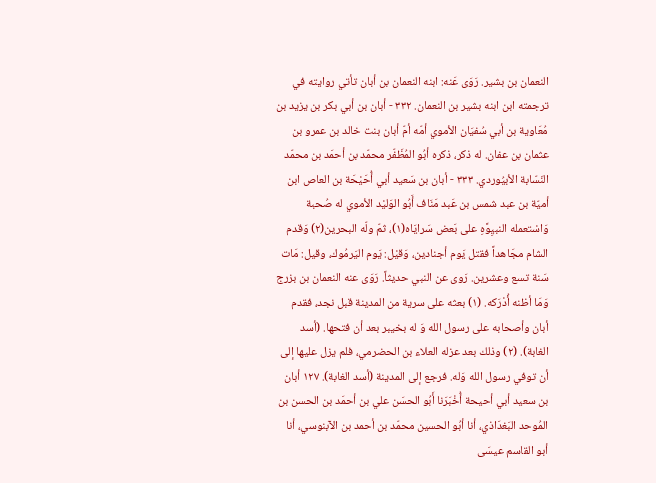النعمان بن بشير. رَوَى عَنه: ابنه النعمان بن أبان تأتي روايته في ترجمته ابن ابنه بشير بن النعمان. ٣٣٢ - أبان بن أبي بكر بن يزيد بن مُعَاوية بن أبي سُفيَان الأموي أمّه أمّ أبان بنت خالد بن عمرو بن عثمان بن عفان. له ذكر، ذكره أبُو المُظَفّر محمّد بن أحمَد بن محمّد النَسّابة الأبیُوردي. ٣٣٣ - أبان بن سَعيد أبي أُحَيْحَة بن العاص ابن أميّة بن عبد شمس بن عَبد مَنَاف أَبُو الوَليْد الأموي له صُحبة وَاسْتعمله النبيِوَّهِ على بَعض سَرايَاه(١)، ثمّ ولّه البحرين(٢) وَقدم الشام مجَاهداً فقتل يَوم أجنادين، وَقيْل: يَوم اليَرمُوك، وقيل: مَات سَنة تسع وعشرين. رَوى عن النبي حديثاً. رَوَى عنه النعمان بن بزرج وَمَا أظنه أُدْرَكه. (١) بعثه على سرية من المدينة قبل نجد، فقدم أبان وأصحابه على رسول الله وَ له بخيبر بعد أن فتحها. (أسد الغابة). (٢) وذلك بعد عزله العلاء بن الحضرمي، فلم يزل عليها إلى أن توفي رسول الله وَله. فرجع إلى المدينة (أسد الغابة). ١٢٧ أبان بن سعيد أبي أحيحة أُخْبَرَنا أَبُو الحسَن علي بن أحمَد بن الحسن بن المُوحد البَغدَاذي، أنا أبُو الحسين محمّد بن أحمد بن الآبنوسي، أنا أبو القاسم عيسَى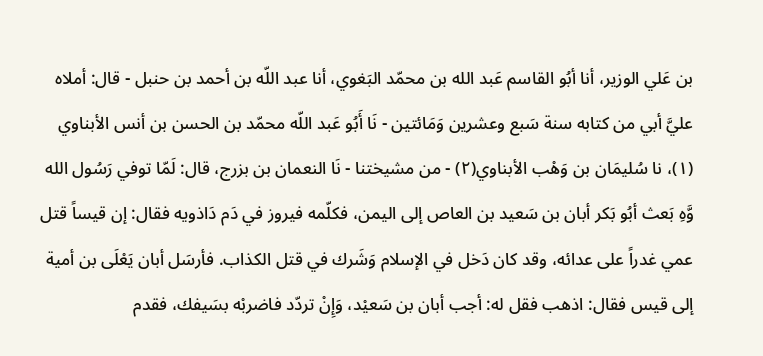بن عَلي الوزير، أنا أبُو القاسم عَبد الله بن محمّد البَغوي، أنا عبد اللّه بن أحمد بن حنبل - قال: أملاه عليَّ أبي من كتابه سنة سَبع وعشرين وَمَائتين - نَا أَبُو عَبد اللّه محمّد بن الحسن بن أنس الأبناوي (١)، نا سُليمَان بن وَهْب الأبناوي(٢) - من مشيختنا - نَا النعمان بن بزرج، قال: لَمّا توفي رَسُول الله وَّهِ بَعث أبُو بَكر أبان بن سَعيد بن العاص إلى الیمن، فكلّمه فيروز في دَم دَاذويه فقال: إن قيساً قتل عمي غدراً على عدائه، وقد كان دَخل في الإسلام وَشَرك في قتل الكذاب. فأرسَل أبان يَعْلَى بن أمية إلى قيس فقال: اذهب فقل له: أجب أبان بن سَعيْد، وَإِنْ تردّد فاضربْه بسَيفك، فقدم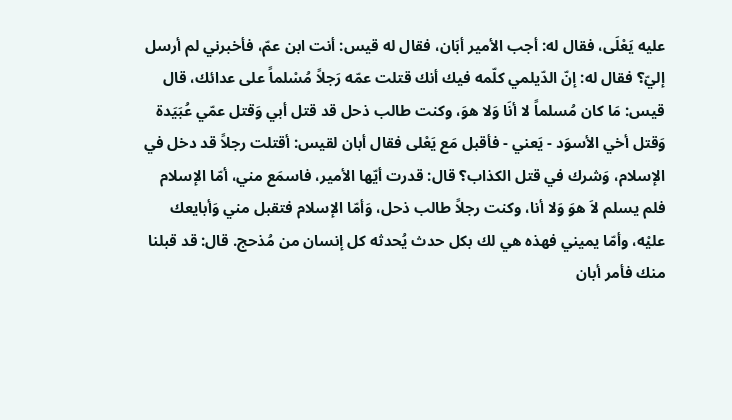عليه يَعْلَى، فقال له: أجب الأمير أبَان، فقال له قيس: أنت ابن عمّ، فأخبرني لم أرسل إليّ؟ فقال له: إنّ الدّيلمي كلّمه فيك أنك قتلت عمّه رَجلاً مُسْلماً على عدائك، قال قيس: مَا كان مُسلماً لا أنَا وَلا هوَ، وكنت طالب ذحل قد قتل أبي وَقتل عمّي عُبَيَدة وَقتل أخي الأسوَد - يَعني - فأقبل مَع يَعْلى فقال أبان لقيس: أقتلت رجلاً قد دخل في الإسلام، وَشرك في قتل الكذاب؟ قال: قدرت أيّها الأمير، فاسمَع مني، أمّا الإسلام فلم يسلم لاَ هوَ وَلا أنا، وكنت رجلاً طالب ذحل، وَأمّا الإسلام فتقبل مني وَأبايعك عليْه، وأمّا يميني فهذه هي لك بكل حدث يُحدثه كل إنسان من مُذحج. قال: قد قبلنا منك فأمر أبان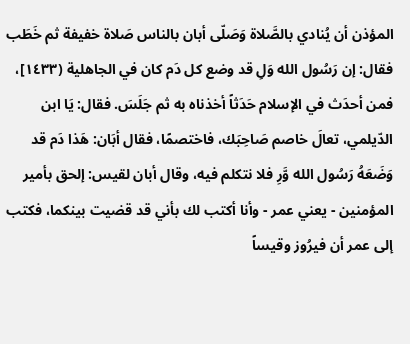المؤذن أن يُنادي بالصَّلاة وَصَلّی أبان بالناس صَلاة خفيفة ثم خَطَب فقال: إن رَسُول الله وَلِ قد وضع كل دَم كان في الجاهلية (١٤٣٣]، فمن أحدَث في الإسلام حَدَثاً أخذناه به ثم جَلَسَ. فقال: يَا ابن الدّيلمي، تعالَ خاصم صَاحِبَك، فاختصمًا، فقال أبَان: هَذا دَم قد وَضَعَهُ رَسُول الله وَّرِ فلا نتكلم فيه، وقال أبان لقيس: إلحق بأمير المؤمنين - يعني عمر - وأنا أكتب لك بأني قد قضيت بينكما، فكتب إلى عمر أن فيرُوز وقيساً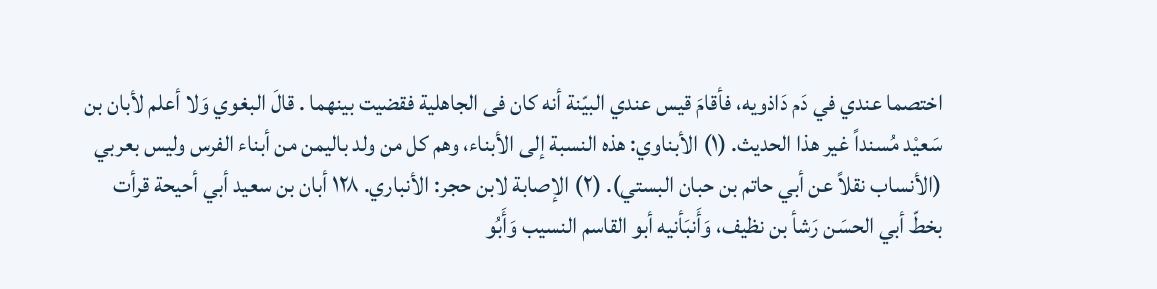اختصما عندي في دَم دَاذويه، فأقامَ قيس عندي البيّنة أنه كان فى الجاهلية فقضيت بينهما . قالَ البغوي وَلا أعلم لأبان بن سَعيْد مُسنداً غير هذا الحديث. (١) الأبناوي: هذه النسبة إلى الأبناء، وهم كل من ولد باليمن من أبناء الفرس وليس بعربي (الأنساب نقلاً عن أبي حاتم بن حبان البستي). (٢) الإصابة لابن حجر: الأنباري. ١٢٨ أبان بن سعيد أبي أحيحة قرأت بخطّ أبي الحسَن رَشأ بن نظيف، وَأَنبَأنيه أبو القاسم النسيب وَأَبُو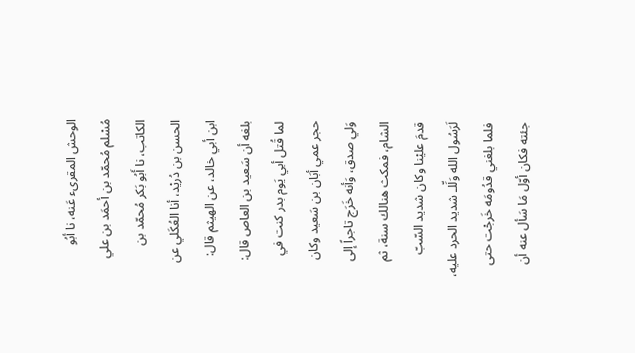الوحش المقرىء عَنه، نا أبُو مُسْلم مُحمّد بن أحمَد بن علي الكاتب، نا أَبُو بَكر مُحمّد بن الحسن بن دُريْد، أنا العُكَلي عن ابن أبي خالد، عن الهيثم قال: بلغه أن سَعيد بن العاص قال: لما قُتل أبي يَوم بدر كنت في حجر عمي أبَان بن سَعيد وكان وَلي صدق، وَأنه خَرَج تاجراً إلى الشام، فمكث هنالك سنة، ثم قدمَ عليْنا وكان شديد السّبّ لَرَسُول الله وَلِّلـ شديد الحرد عليه، فلما بلغني قدُومَه خَرجْت حتى جئته فكان أوّل مَا سَأل عنه أن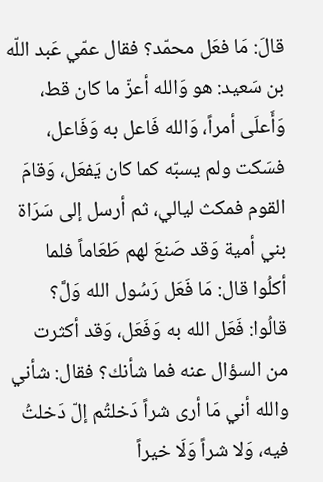قالَ: مَا فعَل محمّد؟ فقال عمّي عَبد اللّه بن سَعيد: هو وَالله أعزّ ما كان قط، وَأَعلَى أمراً، وَالله فَاعل به وَفَاعل، فسَكت ولم يسبّه كما كان يَفعَل، وَقامَ القوم فمكث ليالي، ثم أرسل إلى سَرَاة بني أمية وَقد صَنعَ لهم طَعَاماً فلما أكلُوا قال: مَا فَعَل رَسُول الله وَلَّ؟ قالُوا: فَعَل الله به وَفَعَل، وَقد أكثرت من السؤال عنه فما شأنك؟ فقال: شأني والله أني مَا أرى شراً دَخلتُم إلّ دَخلتُ فيه، وَلا شراً وَلَا خيراً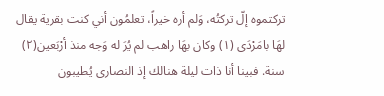تركتموه إلّ تركتُه، وَلم أره خيراً، تعلمُون أني كنت بقرية يقال لهَا بامَرْدَى (١) وكان بهَا راهب لم يُرَ له وَجه منذ أرْبَعين(٢) سنة. فبينا أنا ذات ليلة هنالك إذ النصارى يُطيبون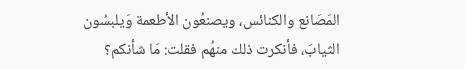المَصَانع والكنائس، ويصنعُون الأطعمة وَيلبسُون الثيابَ، فأنكرت ذلك منهُم فقلت: مَا شأنكم؟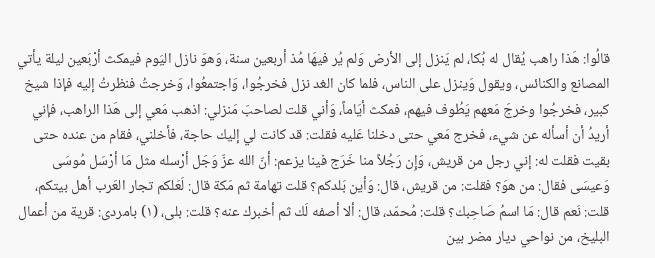قالُوا: هَذا راهب يُقال له بُكا، لم يَنزل إلى الأرض وَلم يُر فيهَا مُذ أربعين سنة، وَهوَ نازل اليَوم فيمكث أرْبَعين ليلة يأتي المصانع والكنائس، ويقول وَينزل على الناس، فلما كان الغد نزل فخرجُوا، وَاجتمعُوا، وَخرجتُ فنظرتُ إليه فإذا شيخ كبير، فخرجُوا وخرجَ مَعهم يَطُوف فيهم، فمكث أيَاماً، وَأني قلت لصاحبَ مَنزلي: اذهب مَعي إلى هَذا الراهب، فإني أريدُ أن أسأله عن شيء، فخرج مَعي حتى دخلنا عَليه فقلت: قد كانت لي إليك حاجة، فأخلني، فقام من عنده حتى بقيت فقلت له: إني رجل من قريش، وَإِن رَجُلاً منا خَرَج فينا يزعم: أنّ الله عزّ وَجَل أرْسله مثل مَا أرْسَل مُوسَى وَعيسَى فقال: من هوَ؟ فقلت: من قريش، قال: وَأين بَلدكم؟ قلت تهامة ثم مَكة قال: لَعَلكم تجار العَرب أهل بيتكم، قلت: نَعم قال: مَا اسمُ صَاحِبك؟ قلت: مُحمّد، قال: ألا أصفه لَك ثم أخبرك عنه؟ قلت: بلى، (١) بامردى: قرية من أعمال البليخ، من نواحي ديار مضر بين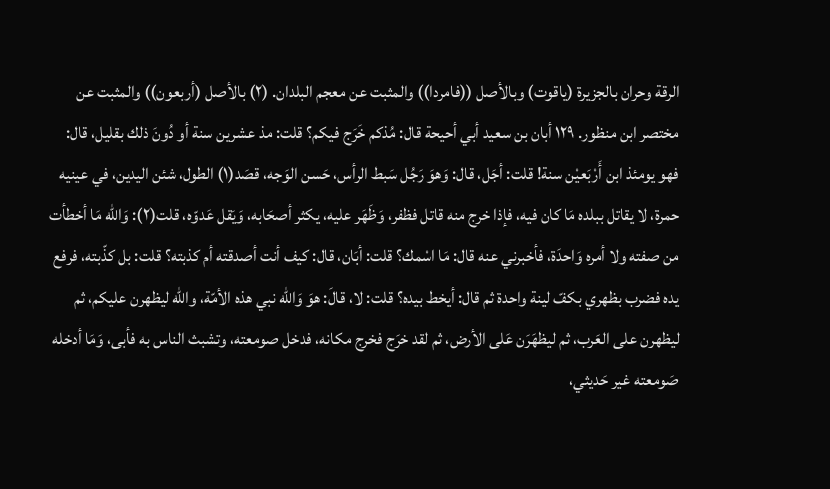الرقة وحران بالجزيرة (ياقوت) وبالأصل ((فامردا)) والمثبت عن معجم البلدان. (٢) بالأصل (أربعون)) والمثبت عن مختصر ابن منظور. ١٢٩ أبان بن سعيد أبي أحيحة قال: مُذكم خَرَج فيكم؟ قلت: مذ عشرين سنة أو دُونَ ذلك بقليل، قال: فهو يومئذ ابن أَرْبَعيْن سنة! قلت: أجَل، قال: وَهوَ رَجُل سَبط الرأس، حَسن الوَجه، قصَد(١) الطول، شئن اليدين، في عينيه حمرة، لا يقاتل ببلده مَا كان فيه، فإذا خرج منه قاتل فظفر، وَظَهَر عليه، يكثر أصحَابه، وَيَقل عَدوّه، قلت(٢): وَالله مَا أخطأت من صفته ولا أمره وَاحدَة، فأخبرني عنه قال: مَا اسْمك؟ قلت: أبَان، قال: كيف أنت أصدقته أم كذبته؟ قلت: بل كذّبته، فرفع يده فضرب بظهري بكفّ لينة واحدة ثم قال: أيخط بيده؟ قلت: لا، قالَ: هوَ وَالله نبي هذه الأمّة، والله ليظهرن عليكم، ثم ليظهرن على العَرب، ثم ليظهَرَن عَلى الأرض، ثم لقد خرَج فخرج مكانه، فدخل صومعته، وتشبث الناس به فأبى، وَمَا أدخله صَومعته غير حَديثي،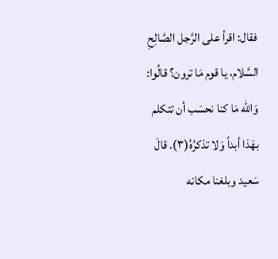فقال: اقرأ على الرَّجل الصَّالِحِ السَّلام، يا قوم مَا ترون؟ قالُوا: وَالله مَا كنا نحسَب أن تتكلم بهَذا أبداً وَلا تذكرُهُ(٣). قالَ سَعيد وبلغنا مكانه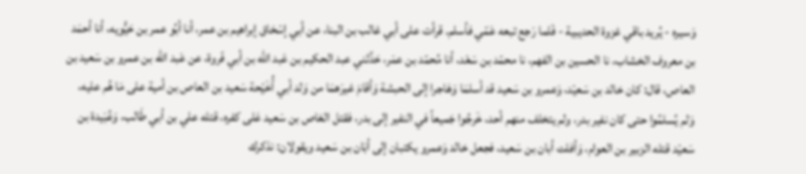وَسيره - يُريد باقي غزوة الحديبية - فَلما رَجع تبعه عَمّي فأسلم. قرأت على أبي غالب بن البنا، عن أبي إسْحَاق إبراهيم بن عمر، أنا أبُو عمر بن حَيُّويه، أنا أحمَد بن معروف الخشاب، نا الحسين بن الفهم، نا محمّد بن سَعْد، أنا مُحمّد بن عمَر، حَدَّثني عبد الحكيم بن عَبد اللّه بن أبي فَروة، عن عَبد الله بن عمرو بن سَعيد بن العاص، قال: كان خالد بن سَعيْد، وَعمرو بن سَعيد قد أسلمَا وَهَاجرا إلى الحبشة وَأقامَ غيرَهمَا من وَلد أبي أُخَيْحة سَعيد بن العاص بن أمية على مَا هُم عليه، وَلم يُسلمُوا حتى كان نفير بدر، ولم يتخلف منهم أحد، خَرجُوا جَميعاً في النفير إلى بدر، فقتل العَاص بن سَعيد عَلى كفره، قتله علي بن أبي طَالب، وَعُبَيدة بن سَعيْد قتله الزبير بن العوام، وَأفلت أبان بن سَعيد، فجعل خالد وَعمرو يكتبان إلى أبَان بن سَعيد ويقولان: نذكرك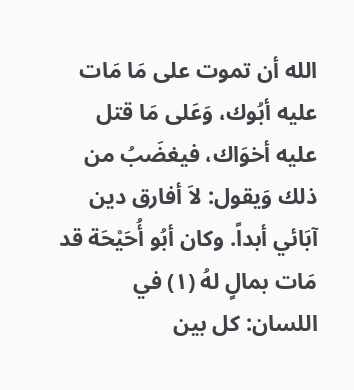الله أن تموت على مَا مَات عليه أبُوك، وَعَلى مَا قتل عليه أخوَاك، فيغضَبُ من ذلك وَيقول: لاَ أفارق دين آبَائي أبداً. وكان أبُو أُحَيْحَة قد مَات بمالٍ لهُ (١) في اللسان: كل بين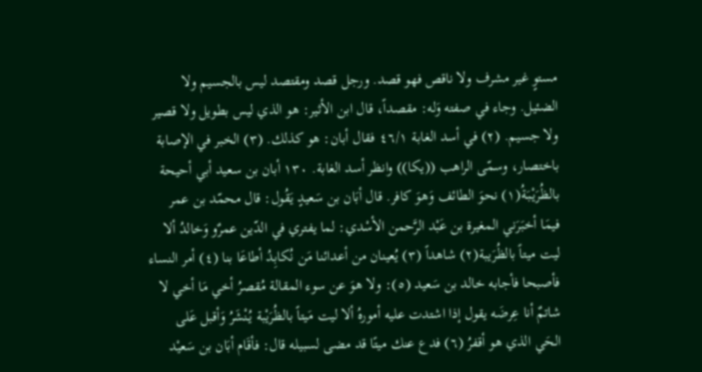مستوٍ غير مشرف ولا ناقص فهو قصد. ورجل قصد ومقتصد ليس بالجسيم ولا الضئيل. وجاء في صفته وَله: مقصداً، قال ابن الأثير: هو الذي ليس بطويل ولا قصير ولا جسيم. (٢) في أسد الغابة ٤٦/١ فقال أبان: هو كذلك. (٣) الخبر في الإصابة باختصار، وسمّى الراهب ((يكا)) وانظر أسد الغابة. ١٣٠ أبان بن سعید أبي أحيحة بالظُرَيْبَةُ(١) نحوَ الطائف وَهوَ كافر. قال أبَان بن سَعيدٍ يَقُول: قال محمّد بن عمر فيمَا أخبَرَني المغيرة بن عَبْد الرَّحمن الأسْدي: لما يفتري في الدّين عمرٌو وَخالدُ ألا ليت ميتاً بالظُرَيبة(٢) شاهداً (٣) يُعينان من أعدائنا مَن نُكابِدُ أطاعَا بنا (٤) أمر النساء فأصبحا فأجابه خالد بن سَعيد (٥): ولا هوَ عن سوء المقالة مُقصرُ أخي مَا أخي لا شاتمٌ أنا عِرضَه يقول إذا اشتدت عليه أمورهُ ألا ليت مَيتاً بالظُرَيْبة يُنْشَرُ وَأقبل عَلى الحَي الذي هو أقفرُ (٦) فدع عنك ميتًا قد مضى لسبيله قال: فأقَام أبَان بن سَعيْد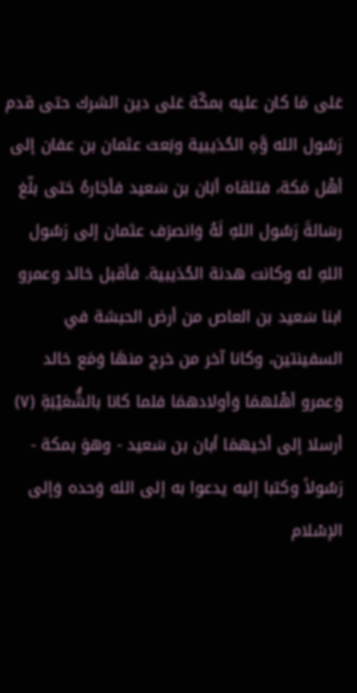عَلى مَا كان عليه بمكّة عَلى دين الشرك حتى قدم رَسُول الله وَّهِ الحُدَيبية وبَعث عثمان بن عفان إلى أهْل مَكة، فتلقاه أبَان بن سَعيد فأجَارهُ حَتى بلّغ رسَالةَ رَسُول اللهِ لَهُ وَانصرَف عثمان إلى رَسُول اللهِ له وكانت هدنة الحُدَيبية. فأقبل خالد وعمرو ابنا سَعيد بن العاص من أرض الحبشة في السفينتين، وكانا آخر من خرج منهَا وَمَع خالد وَعمرو أهْلهمَا وَأولادهمَا فلما كانا بالشُّعَيْبَةِ (٧) أرسلا إلى أخيهمَا أبان بن سَعيد - وهوَ بمكة - رَسُولاً وكتبا إليه يدعوا به إلى الله وَحده وَإلى الإسْلام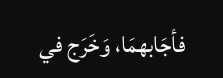فأجَابهمَا، وَخَرَج في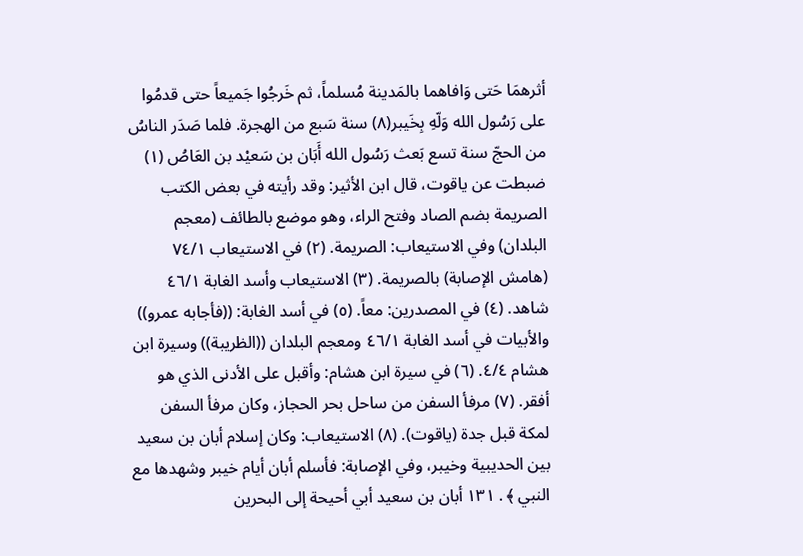أثرهمَا حَتى وَافاهما بالمَدينة مُسلماً، ثم خَرجُوا جَميعاً حتى قدمُوا على رَسُول الله وَلّهِ بِخَيبر(٨) سنة سَبع من الهجرة. فلما صَدَر الناسُ من الحجّ سنة تسع بَعث رَسُول الله أَبَان بن سَعيْد بن العَاصُ (١) ضبطت عن ياقوت، قال ابن الأثير: وقد رأيته في بعض الكتب الصريمة بضم الصاد وفتح الراء، وهو موضع بالطائف (معجم البلدان) وفي الاستيعاب: الصريمة. (٢) في الاستيعاب ٧٤/١ (هامش الإصابة) بالصريمة. (٣) الاستيعاب وأسد الغابة ٤٦/١ شاهد. (٤) في المصدرين: معاً. (٥) في أسد الغابة: ((فأجابه عمرو)) والأبيات في أسد الغابة ٤٦/١ ومعجم البلدان ((الظريبة)) وسيرة ابن هشام ٤/٤. (٦) في سيرة ابن هشام: وأقبل على الأدنى الذي هو أفقر. (٧) مرفأ السفن من ساحل بحر الحجاز، وكان مرفأ السفن لمكة قبل جدة (ياقوت). (٨) الاستيعاب: وكان إسلام أبان بن سعيد بين الحديبية وخيبر، وفي الإصابة: فأسلم أبان أيام خيبر وشهدها مع النبي ﴾ . ١٣١ أبان بن سعيد أبي أحيحة إلى البحرين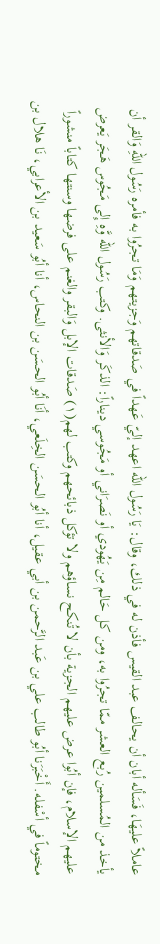عاملاً عليهَا، فَسَأله أبان أن يحالف عبد القيس فأذن له في ذلك، وقال: يَا رَسُول الله اعهد إليّ عَهداً في صَدقاتهم وَجزيتهم وَمَا تجرُوا به فأمره رَسُول اللهِ وَالقر أن يأخذ من المُسلمين رُبع العشر ممّا تجرُوا به، ومن كل حَالم مِن يَهُودي أو نَصرَاني أو مَجُوسي ديناراً: الذكَر وَالأنثى. وكتب رَسُول الله وَّهِ إِلى مَجُوس هَجَر يَعرض عليهم الإسلام، فإن أبُوا عرض عليهم الجزية بأن لا تُنكح نساؤهم ولا تؤكل ذبائحهم وكتب لهم(١) صَدقات الإبل وَالبقر والغنم على فرضها وسنتها كتاباً منشوراً مختوماً في أسْفله. أَخْبَرَنا أبُو طالب علي بن عَبد الرَّحمن بن أبي عقيل، أنا أبُو الحسَن الخِلَعي، أنَا أبُو الحسَن بن النحاس، أنا أبُو سَعيد بن الأعرابي، نَا هلال بن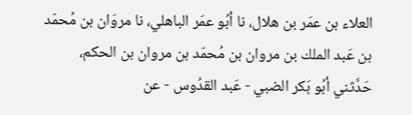العلاء بن عمَر بن هلال، نا أبُو عمَر الباهلي، نا مروَان بن مُحمّد بن عَبد الملك بن مروان بن مُحمّد بن مروان بن الحكم، حَدَّثني أبُو بَكر الضبي - عَبد القدُوس - عن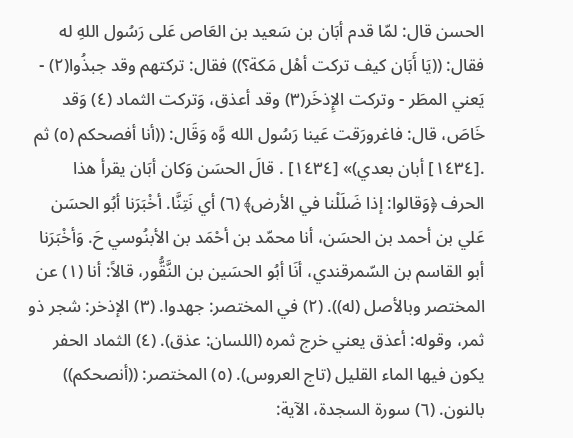الحسن قال: لمّا قدم أبَان بن سَعيد بن العَاص عَلى رَسُول اللهِ له فقال: ((يَا أَبَان كيف تركت أهْل مَكة؟)) فقال: تركتهم وقد جبذُوا(٢) - يَعني المطَر - وتركت الإِذخَر(٣) وقد أعذق، وَتركت الثماد (٤) وَقد خَاصَ، قال: فاغرورَقت عَينا رَسُول الله وَّه وَقَال: ((أنا أفصحكم (٥) ثم .[١٤٣٤] أبان بعدي)» [١٤٣٤] . قالَ الحسَن وَكان أبَان يقرأ هذا الحرف ﴿وَقالوا: إذا ضَلَلْنا في الأرض﴾ (٦) أي نَتِنَّا. أخْبَرَنا أبُو الحسَن عَلي بن أحمد بن الحسَن، أنا محمّد بن أحْمَد بن الأبنُوسي حَ. وَأخْبَرَنا أبو القاسم بن السّمرقندي، أنَا أبُو الحسَين بن النَّقُّور، قالاً: أنا (١) عن المختصر وبالأصل (له)). (٢) في المختصر: جهدوا. (٣) الإذخر: شجر ذو ثمر، وقوله: أعذق يعني خرج ثمره (اللسان: عذق). (٤) الثماد الحفر يكون فيها الماء القليل (تاج العروس). (٥) المختصر: ((أنصحكم)) بالنون. (٦) سورة السجدة، الآية: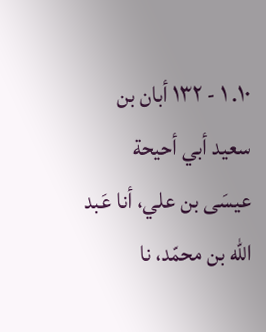١٠. ١ - ١٣٢ أبان بن سعيد أبي أحيحة عيسَى بن علي، أنا عَبد الله بن محمّد، نا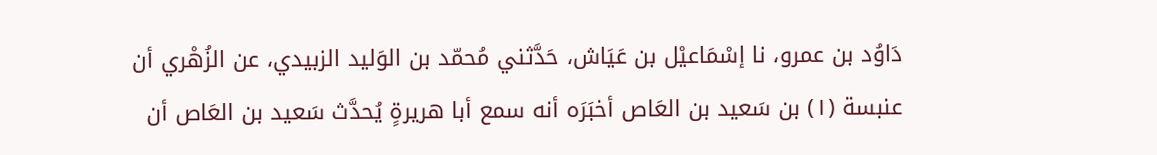دَاوُد بن عمرو، نا إسْمَاعيْل بن عَيَاش، حَدَّثني مُحمّد بن الوَليد الزبيدي، عن الزُهْري أن عنبسة (١) بن سَعيد بن العَاص أخبَرَه أنه سمع أبا هريرةٍ يُحدَّث سَعيد بن العَاص أن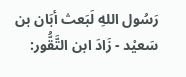رَسُول اللهِ لَبَعث أبَان بن سَعيْد - زَادَ ابن التَّقُّور: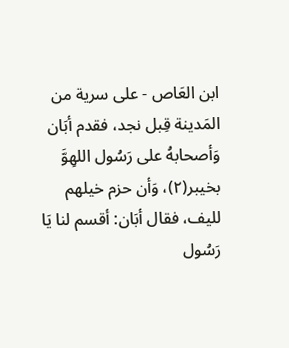ابن العَاص - على سرية من المَدينة قِبل نجد، فقدم أبَان وَأصحابهُ على رَسُول اللهِوَّ بخيبر(٢)، وَأن حزم خيلهم لليف، فقال أبَان: أقسم لنا يَا رَسُول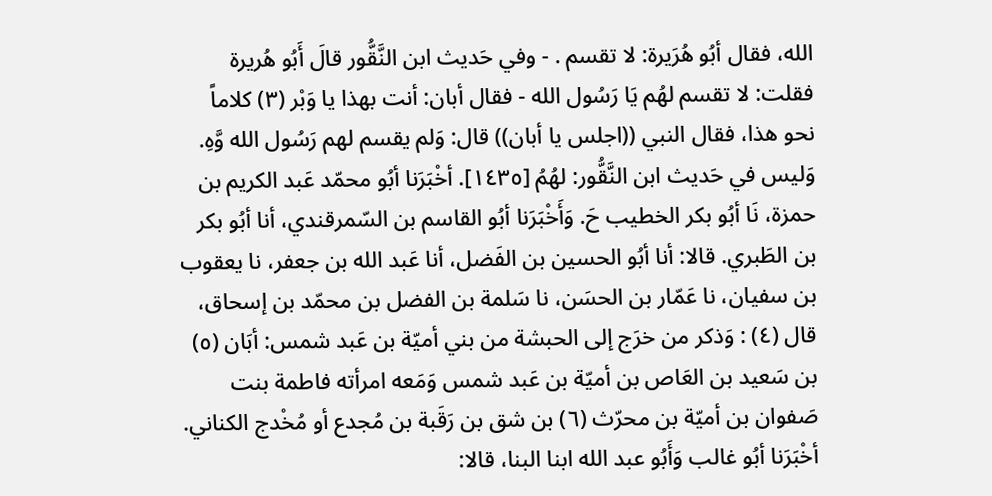الله، فقال أبُو هُرَيرة: لا تقسم . - وفي حَديث ابن النَّقُّور قالَ أَبُو هُريرة فقلت: لا تقسم لهُم يَا رَسُول الله - فقال أبان: أنت بهذا يا وَبْر (٣) كلاماً نحو هذا، فقال النبي ((اجلس يا أبان)) قال: وَلم يقسم لهم رَسُول الله وَّهِ. وَليس في حَديث ابن النَّقُّور: لهُمُ [١٤٣٥]. أخْبَرَنا أبُو محمّد عَبد الكريم بن حمزة، نَا أبُو بكر الخطيب حَ. وَأَخْبَرَنا أبُو القاسم بن السّمرقندي، أنا أبُو بكر بن الطَبري. قالا: أنا أبُو الحسين بن الفَضل، أنا عَبد الله بن جعفر، نا يعقوب بن سفيان، نا عَمّار بن الحسَن، نا سَلمة بن الفضل بن محمّد بن إسحاق، قال (٤) : وَذكر من خرَج إلى الحبشة من بني أميّة بن عَبد شمس: أبَان (٥) بن سَعيد بن العَاص بن أميّة بن عَبد شمس وَمَعه امرأته فاطمة بنت صَفوان بن أميّة بن محرّث (٦) بن شق بن رَقَبة بن مُجدع أو مُخْدج الكناني. أخْبَرَنا أبُو غالب وَأَبُو عبد الله ابنا البنا، قالا: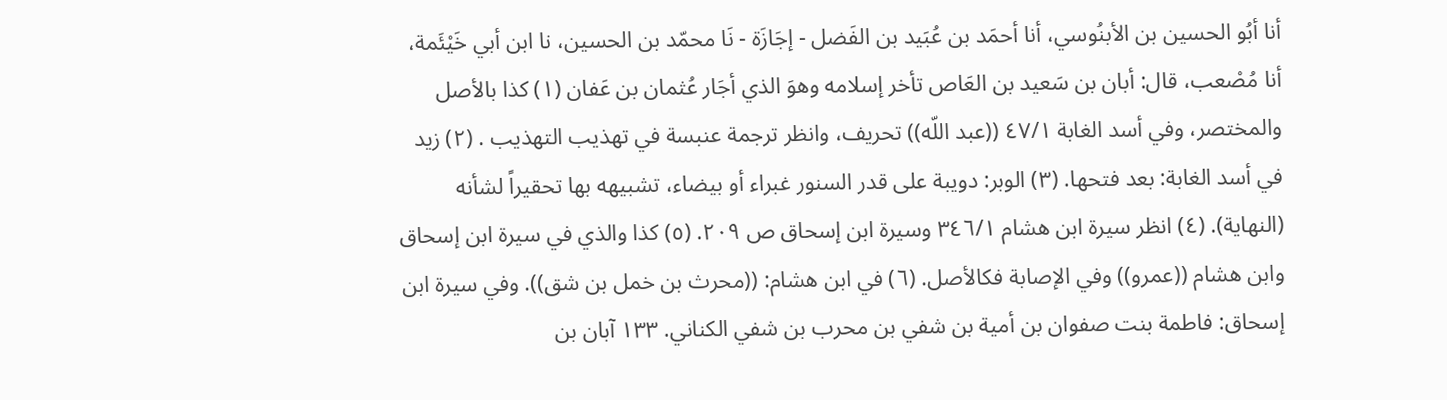أنا أبُو الحسين بن الأبنُوسي، أنا أحمَد بن عُبَيد بن الفَضل - إجَازَة - نَا محمّد بن الحسين، نا ابن أبي خَيْئَمة، أنا مُصْعب، قال: أبان بن سَعيد بن العَاص تأخر إسلامه وهوَ الذي أجَار عُثمان بن عَفان (١) كذا بالأصل والمختصر، وفي أسد الغابة ٤٧/١ ((عبد اللّه)) تحريف، وانظر ترجمة عنبسة في تهذيب التهذيب . (٢) زيد في أسد الغابة: بعد فتحها. (٣) الوبر: دويبة على قدر السنور غبراء أو بيضاء، تشبيهه بها تحقيراً لشأنه (النهاية). (٤) انظر سيرة ابن هشام ٣٤٦/١ وسيرة ابن إسحاق ص ٢٠٩. (٥) كذا والذي في سيرة ابن إسحاق وابن هشام ((عمرو)) وفي الإصابة فكالأصل. (٦) في ابن هشام: ((محرث بن خمل بن شق)). وفي سيرة ابن إسحاق: فاطمة بنت صفوان بن أمية بن شفي بن محرب بن شفي الكناني. ١٣٣ آبان بن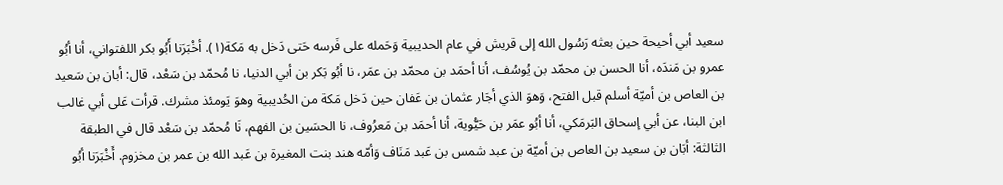سعيد أبي أحيحة حين بعثه رَسُول الله إلى قريش في عام الحديبية وَحَمله على فَرسه حَتى دَخل به مَكة(١). أخْبَرَنا أَبُو بكر اللفتواني، أنا أبُو عمرو بن مَندَه، أنا الحسن بن محمّد بن يُوسُف، أنا أحمَد بن محمّد بن عمَر، نا أبُو بَكر بن أبي الدنيا، نا مُحمّد بن سَعْد، قال: أبان بن سَعيد بن العاص بن أميّة أسلم قبل الفتح، وَهوَ الذي أجَار عثمان بن عَفان حين دَخل مَكة من الحُديبية وهوَ يَومئذ مشرك. قرأت عَلى أبي غالب ابن البنا، عن أبي إسحاق البَرمَكي، أنا أبُو عمَر بن حَيُّوية، أنا أحمَد بن مَعرُوف، نا الحسَين بن الفهم، نَا مُحمّد بن سَعْد قال في الطبقة الثالثة: أبَان بن سعيد بن العاص بن أميّة بن عبد شمس بن عَبد مَنَاف وَأمّه هند بنت المغيرة بن عَبد الله بن عمر بن مخزوم. أَخْبَرَنا أبُو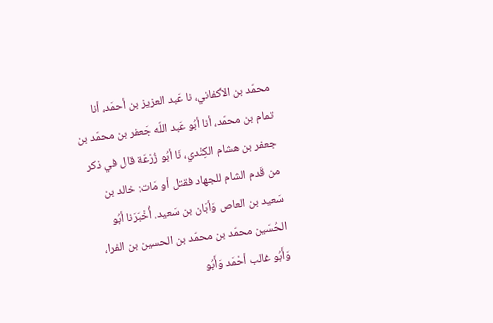محمّد بن الأكفاني، نا عَبد العزيز بن أحمَد، أنا تمام بن محمّد، أنا أبُو عَبد اللّه جَعفر بن محمّد بن جعفر بن هشام الكِنْدي، نَا أبُو زُرْعَة قال في ذكر من قَدم الشام للجهاد فقتل أو مَات: خالد بن سَعيد بن العاص وَأبَان بن سَعيد. أُخْبَرَنا أبُو الحُسَين محمّد بن محمّد بن الحسين بن الفرا، وَأَبُو غالب أحْمَد وَأَبُو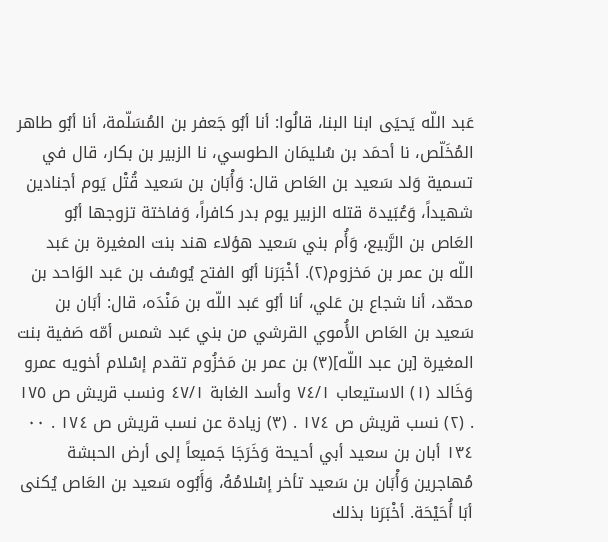عَبد اللّه يَحيَى ابنا البنا، قالُوا: أنا أبُو جَعفر بن المُسَلّمة، أنا أبُو طاهر المُخَلّص، نا أحمَد بن سُليمَان الطوسي، نا الزبير بن بكار، قال في تسمية وَلد سَعيد بن العَاص قال: وَأْبَان بن سَعيد قُتْل يَوم أجنادين شهيداً، وَعُبَيدة قتله الزبير يوم بدر كافراً، وَفاختة تزوجها أبُو العَاص بن الرَّبيع، وَأُم بني سَعيد هؤلاء هند بنت المغيرة بن عَبد اللّه بن عمر بن مَخزوم(٢). أخْبَرَنا أبُو الفتح يُوسُف بن عَبد الوَاحد بن محمّد، أنا شجاع بن عَلي، أنا أبُو عَبد اللّه بن مَنْدَه، قال: أبَان بن سَعيد بن العَاص الأُموي القرشي من بني عَبد شمس أمّه صَفية بنت المغيرة [بن عبد اللّه](٣) بن عمر بن مَخزُوم تقدم إسْلام أخويه عمرو وَخَالد (١) الاستيعاب ٧٤/١ وأسد الغابة ٤٧/١ ونسب قريش ص ١٧٥ . (٢) نسب قريش ص ١٧٤ . (٣) زيادة عن نسب قريش ص ١٧٤ . ٠٠ ١٣٤ أبان بن سعيد أبي أحيحة وَخَرَجَا جَميعاً إلى أرض الحبشة مُهاجرين وَأْبَان بن سَعيد تأخر إسْلامُهُ، وَأَبُوه سَعيد بن العَاص يُكنى أبَا أُحَيْحَة. أخْبَرَنا بذلك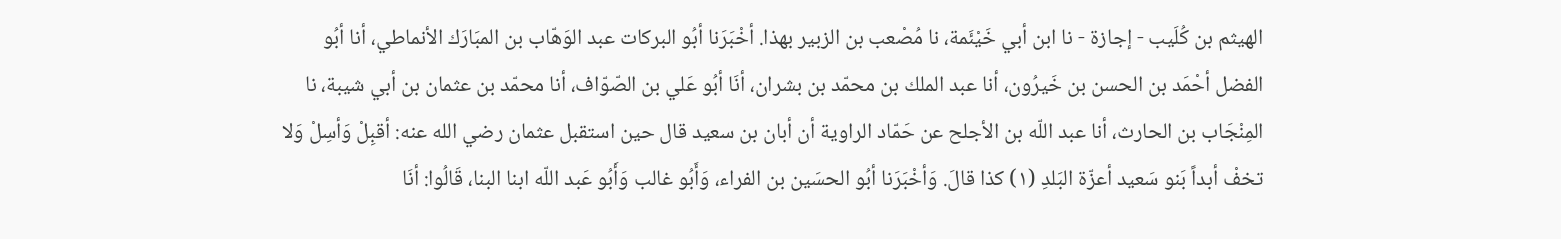الهيثم بن كُلَيب - إجازة - نا ابن أبي خَيْئَمة، نا مُصْعب بن الزبير بهذا. أخْبَرَنا أبُو البركات عبد الوَهّاب بن المبَارَك الأنماطي، أنا أبُو الفضل أحْمَد بن الحسن بن خَيرُون، أنا عبد الملك بن محمّد بن بشران، أنَا أبُو عَلي بن الصّوّاف، أنا محمّد بن عثمان بن أبي شيبة، نا المِنْجَاب بن الحارث، أنا عبد اللّه بن الأجلح عن حَمّاد الراوية أن أبان بن سعيد قال حین استقبل عثمان رضي الله عنه: أقبِلْ وَأسِلْ وَلا تخفْ أبداً بَنو سَعيد أعزّة البَلدِ (١) کذا قالَ. وَأخْبَرَنا أبُو الحسَين بن الفراء، وَأَبُو غالب وَأَبُو عَبد اللّه ابنا البنا، قَالُوا: أنَا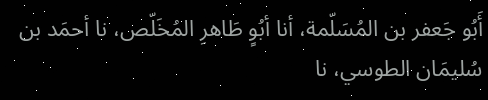أَبُو جَعفر بن المُسَلّمة، أنا أبُوٍ طَاهرِ المُخَلّص، نا أحمَد بن سُليمَان الطوسي، نا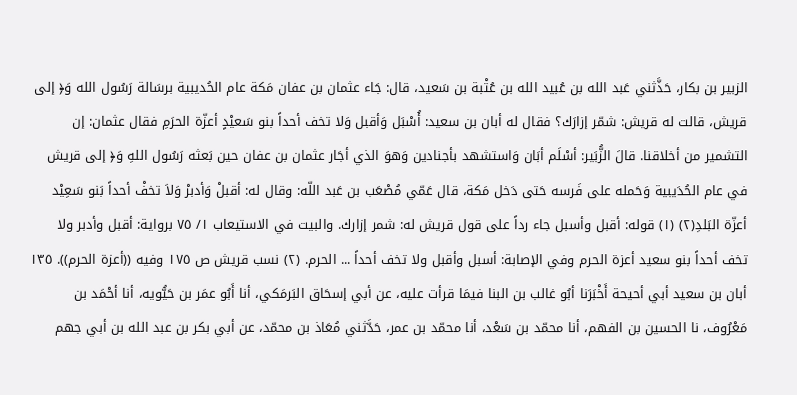الزبير بن بكار، حَذَّثني عَبد الله بن عُبيد الله بن عُتْبة بن سَعيد، قال: جَاء عثمان بن عفان مَكة عام الحُديبية برسَالة رَسُول الله وَ﴿ إلى قريش، قالت له قريش: شمّر إزارَك؟ فقال له أبان بن سعید: أُسْبَل وَأقبل وَلا تخف أحداً بنو سَعيْدٍ أعزّة الحرَمِ فقال عثمان: إن التشمير من أخلاقنا. قالَ الزُّبَير: أسْلَم أبَان وَاستشهد بأجنادين وَهوَ الذي أجَار عثمان بن عفان حين بَعثه رَسُول اللهِ وَ﴿ إلى قريش في عام الحُدَيبية وَحَمله على فَرسه حَتى دَخل مَكة، قال عَمّي مُصْعَب بن عَبد اللّه: وقال له: أقبلْ وَأدبرْ وَلاَ تخفْ أحداً بَنو سَعِيْد أعزّة البَلدِ(٢) (١) قوله: أقبل وأسبل جاء رداً على قول قريش له: شمر إزارك. والبيت في الاستيعاب ١/ ٧٥ برواية: أقبل وأدبر ولا تخف أحداً بنو سعيد أعزة الحرم وفي الإصابة: أسبل وأقبل ولا تخف أحداً ... الحرم. (٢) نسب قريش ص ١٧٥ وفيه ((أعزة الحرم)). ١٣٥ أبان بن سعيد أبي أحيحة أَخْبَرَنا أبُو غالب بن البنا فيمَا قرأت عليه، عن أبي إسحَاق البَرمَكي، أنا أَبُو عمَر بن حَيُّويه، أنا أحْمَد بن مَعْرُوف، نا الحسين بن الفهم، أنا محمّد بن سَعْد، أنا محمّد بن عمر، حَدَّثني مُعَاذ بن محمّد، عن أبي بكر بن عبد الله بن أبي جهم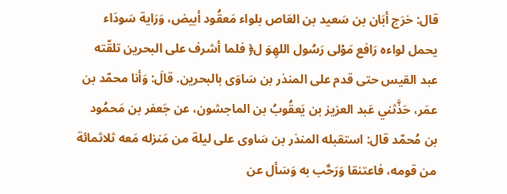قال: خرَج أبَان بن سَعيد بن العَاص بلواء مَعقُود أبيض، وَرَاية سَودَاء يحمل لواءه رَافع مَوْلى رَسُول اللهِوَ ل﴿ فلما أشرف على البحرين تلقّته عبد القيس حتى قدم على المنذر بن سَاوَى بالبحرین. قالَ: وَأنا محمّد بن عمَر، حَذَّثني عَبد العزيز بن يَعقُوبُ بن الماجشون، عن جَعفر بن مَحمُود بن مُحمّد قال: استقبله المنذر بن سَاوى على ليلة من مَنزله مَعه ثلاثمائة من قومه، فاعتنقا وَرَحَّب به وَسَأل عن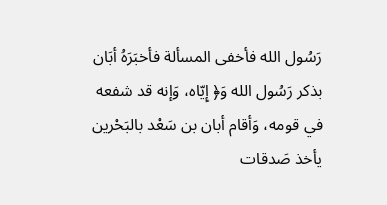رَسُول الله فأخفى المسألة فأخبَرَهُ أبَان بذكر رَسُول الله وَ﴿ إِيّاه، وَإنه قد شفعه في قومه، وَأقام أبان بن سَعْد بالبَحْرین یأخذ صَدقات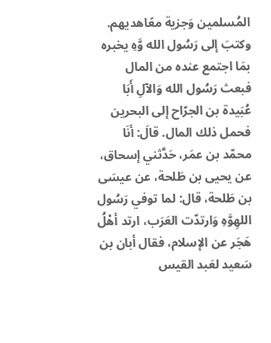المُسلمين وَجزية معًاهديهم. وكتبَ إلى رَسُول الله وَّهِ يخبره بمَا اجتمع عنده من المال فبعث رَسُول الله وَالآلِ أَبَا عُبَيدة بن الجرّاح إلى البحرين فحمل ذلك المال. قالَ: أنَا محمّد بن عمَر، حَدَّثني إسحاق، عن يحيى بن طَلحة، عن عيسَى بن طَلحة، قال: لما توفي رَسُول اللهِوَّهِ وَارتدّت العَرَب، ارتد أهْلُ هَجَر عن الإسلام، فقال أبان بن سَعيد لعَبد القيس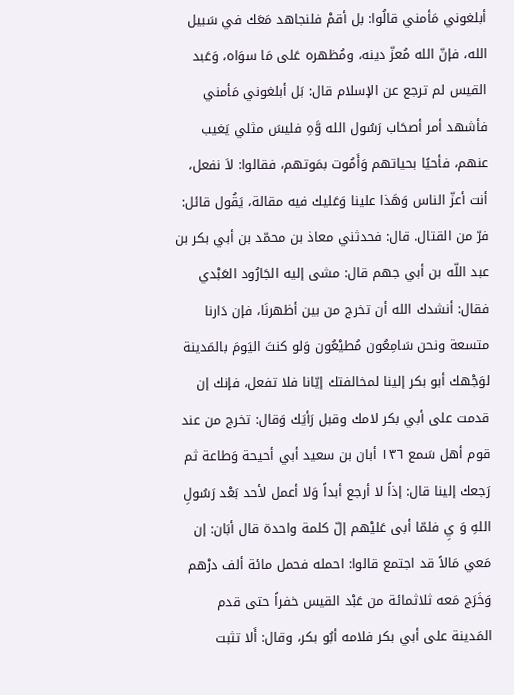أبلغوني مَأمني قالُوا: بل أقمْ فلنجاهد مَعَك في سَبيل الله، فإنّ الله مُعزّ دينه، ومُظهره عَلى مَا سوَاه، وَعَبد القيس لم ترجع عن الإسلام قال: بَل أبلغوني مَأمني فأشهد أمر أصحَاب رَسُول الله وَّهِ فليسَ مثلي يَغيب عنهم، فأحيًا بحياتهم وَأَمُوت بمَوتهم، فقالوا: لاَ نفعل، أنت أعزّ الناس وَهَذا علينا وَعَليك فيه مقالة، يَقُول قائل: فرّ من القتال. قال: فحدثني معاذ بن محمّد بن أبي بكر بن عبد اللّه بن أبي جهم قال: مشى إليه الجَارُود العَبْدي فقال: أنشدك الله أن تخرج من بين أظهرنَا، فإن دَارنا متسعة ونحن سَامِعُون مُطيْعُون وَلو كنتَ اليَومَ بالمَدينة لوَجْهك أبو بكر إلينا لمخالفتك إيّانا فلا تفعل، فإنك إن قدمت على أبي بكر لامك وقبل رَأيَك وَقال: تخرج من عند قوم أهل سَمع ١٣٦ أبان بن سعيد أبي أحيحة وَطاعة ثم رَجعك إلينا قال: إذاً لا أرجع أبداً وَلا أعمل لأحد بَعْد رَسُولِ اللهِ وَ يِ فلمّا أبى عَليْهم إلّ كلمة واحدة قال أبَان: إن مَعي مَالاً قد اجتمع قالوا: احمله فحمل مائة ألف درْهم وَخَرَج مَعه ثلاثمائة من عَبْد القيس خفراً حتى قدم المَدينة على أبي بكر فلامه أبُو بكر، وقال: أَلا تثبت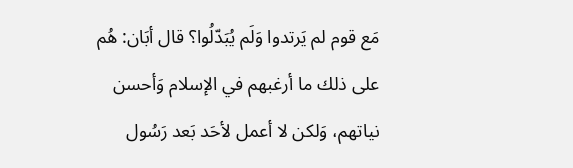مَع قوم لم يَرتدوا وَلَم يُبَدّلُوا؟ قال أبَان: هُم على ذلك ما أرغبهم في الإسلام وَأحسن نياتهم، وَلكن لا أعمل لأحَد بَعد رَسُول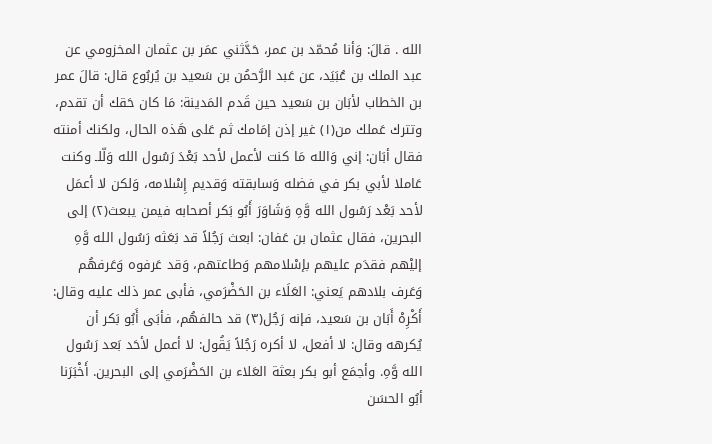الله . قالَ: وَأنا مُحمّد بن عمر، حَدَّثني عمَر بن عثمان المخزومي عن عبد الملك بن عُبَيَد، عن عَبد الرَّحمُن بن سَعيد بن يُربُوع قال: قالَ عمر بن الخطاب لأبَان بن سَعيد حين قَدم المَدينة: مَا كان حَقك أن تقدم، وتترك عَملك من(١) غير إذن إمَامك ثم عَلى هَذه الحال، ولكنك أمنته فقال أبَان: إني وَالله مَا كنت لأعمل لأحد بَعْدَ رَسُول الله وَلّلـ وكنت عَاملا لأبي بكر في فضله وَسابقته وَقديم إِسْلامه، وَلكن لا أعمَل لأحد بَعْد رَسُول الله وَّهِ وَشَاوَرَ أَبُو بَكر أصحابه فيمن يبعث(٢) إلى البحرين، فقال عثمان بن عَفان: ابعث رَجُلاً قد بَعَثه رَسُول الله وَّهِ إليْهم فقدَم عليهم بإسْلامهم وَطاعتهم، وَقد عَرفوه وَعَرفهُم وَعَرف بلادهم يَعني: العَلَاء بن الحَضْرَمي، فأبى عمر ذلك عليه وقال: أَكْرِهْ أَبَان بن سَعيد، فإنه رَجُل(٣) قد حالفهُم، فأبَى أَبُو بَكر أن يُكرهه وقال: لا أفعل، لا أكره رَجُلاً يَقُول: لا أعمل لأحَد بَعد رَسُول الله وَّهِ. وأجمَع أبو بكر بعثة العَلاء بن الحَضْرَمي إلى البحرین. أَخْبَرَنا أبُو الحسَن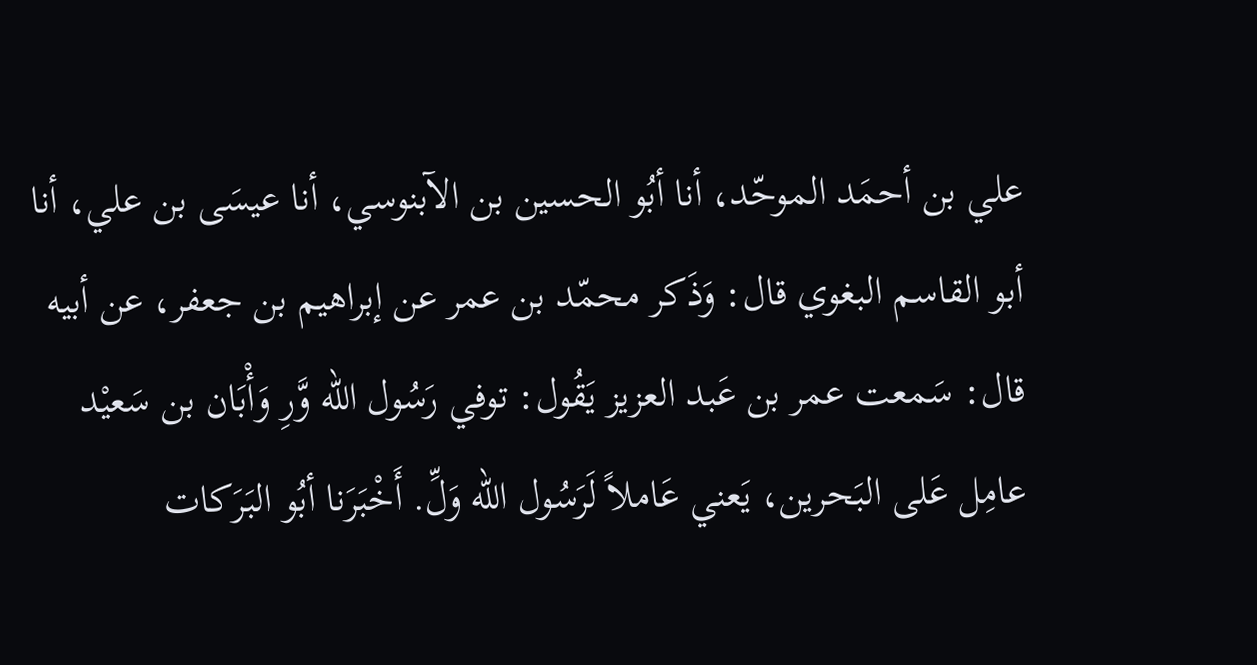علي بن أحمَد الموحّد، أنا أبُو الحسين بن الآبنوسي، أنا عيسَى بن علي، أنا أبو القاسم البغوي قال: وَذَكر محمّد بن عمر عن إبراهيم بن جعفر، عن أبيه قال: سَمعت عمر بن عَبد العزيز يَقُول: توفي رَسُول الله وَّرِ وَأْبَان بن سَعيْد عامِل عَلى البَحرين، يَعني عَاملاً لَرَسُول الله وَلِّ. أَخْبَرَنا أبُو البَرَكات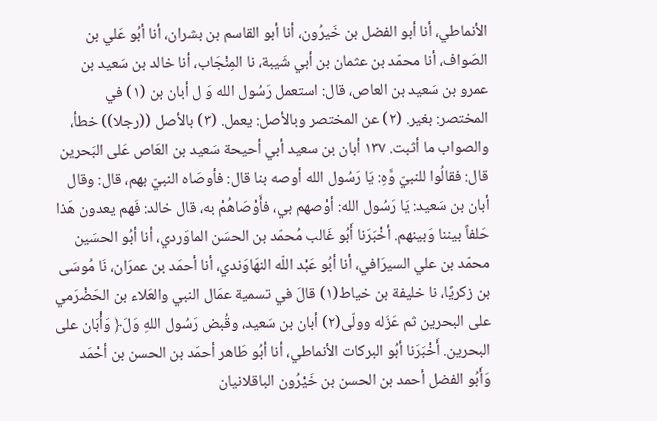الأنماطي، أنا أبو الفضل بن خَيرُون، أنا أبو القاسم بن بشران، أنا أبُو عَلي بن الصَواف، أنا محمّد بن عثمان بن أبي شَيبة، نا المِنْجَاب، أنا خالد بن سَعيد بن عمرو بن سَعيد بن العاص، قال: استعمل رَسُول الله وَ ل أبان بن (١) في المختصر: بغير. (٢) عن المختصر وبالأصل: يعمل. (٣) بالأصل ((رجلا)) خطأ، والصواب ما أثبت. ١٣٧ أبان بن سعيد أبي أحيحة سَعيد بن العَاص عَلى البَحرين قال: فقالُوا للنبيّ وَّهِ: يَا رَسُول الله أوصه بنا قال: فأوصَاه النبيّ بهم، قال: وقال أبان بن سَعيد: يَا رَسُول الله: أوْصهم بي، فأَوْصَاهُمْ به، قال خالد: فَهم يعدون هَذا حَلفاً بيننا وَبينهم. أخْبَرَنا أَبُو غَالب مُحمّد بن الحسَن الماوَردي، أنا أبُو الحسَين محمّد بن علي السيرَافي، أنا أبُو عَبْد اللّه النهَاوَندي، أنا أحمَد بن عمرَان، نَا مُوسَى بن زکریًا، نا خليفة بن خياط(١) قالَ في تسمية عمَال النبي والعَلاء بن الحَضْرَمي على البحرين ثم عَزَله وولّى(٢) أبان بن سَعيد، وقُبض رَسُول اللهِ وَلَ﴿ وَأْبَان على البحرين. أَخْبَرَنا أبُو البركات الأنماطي، أنا أبُو طَاهر أحمَد بن الحسن بن أحْمَد وَأَبُو الفضل أحمد بن الحسن بن خَیْرُون الباقلانیان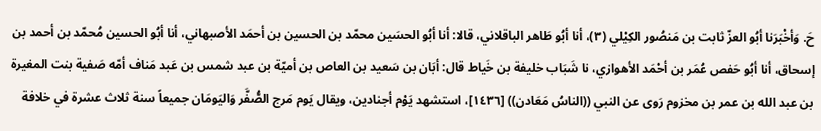حَ. وَأخْبَرَنا أبُو العزّ ثابت بن مَنصُور الكِيْلي (٣)، أنا أبُو طَاهر الباقلاني، قالا: أنا أبُو الحسَين محمّد بن الحسين بن أحمَد الأصبهاني، أنا أبُو الحسين مُحمّد بن أحمد بن إسحاق، أنا أبُو حَفص عُمَر بن أحْمَد الأهوازي، نا شَبَاب خليفة بن خَياط قال: أبَان بن سَعيد بن العاص بن أميّة بن عبد شمس بن عَبد مَناف أمّه صَفية بنت المغيرة بن عبد الله بن عمر بن مخزوم رَوى عن النبي ((الناسُ مَعَادن)) [١٤٣٦]، استشهد يَوْم أجنادين، ويقال يَوم مَرج الصُّفَّر وَاليَومَان جميعاً سنة ثلاث عشرة في خلافة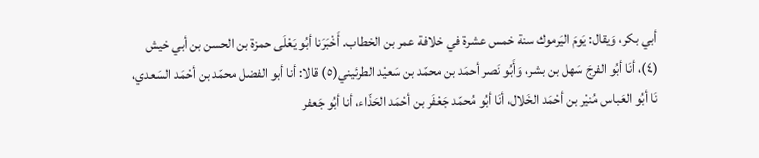أبي بكر، وَيقال: يَومَ اليَرموك سنة خمس عشرة في خلافة عمر بن الخطاب. أَخْبَرَنا أبُو يَعْلَى حمزة بن الحسن بن أبي خيش (٤)، أنَا أبُو الفرجَ سَهل بن بشر، وَأَبُو نَصر أحمَد بن محمّد بن سَعيْد الطرئيني(٥) قالا: أنا أبو الفضل محمّد بن أحْمَد السَعدي، نَا أبُو العَباس مُنيْر بن أحْمَد الخَلال، أنَا أبُو مُحمّد جَعْفَر بن أحْمَد الحَذّاء، أنا أبُو جَعفر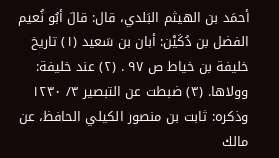أحمَد بن الهيثم البَلدي، قال: قالَ أبُو نُعيم الفضل بن دُكَيْن: أبان بن سَعيد (١) تاريخ خليفة بن خياط ص ٩٧ . (٢) عند خليفة: وولاها. (٣) ضبطت عن التبصير ٣/ ١٢٣٠ وذكره: ثابت بن منصور الكيلي الحافظ، عن مالك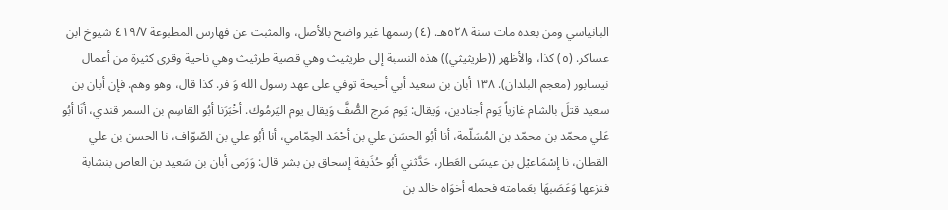البانياسي ومن بعده مات سنة ٥٢٨هـ. (٤) رسمها غير واضح بالأصل، والمثبت عن فهارس المطبوعة ٤١٩/٧ شيوخ ابن عساكر. (٥) كذا، والأظهر ((طريثيثي)) هذه النسبة إلى طريثيث وهي قصية طرثيث وهي ناحية وقرى كثيرة من أعمال نيسابور (معجم البلدان). ١٣٨ أبان بن سعيد أبي أحيحة توفي على عهد رسول الله وَ فر. كذا قال، وهو وهم. فإن أبان بن سعيد قتلَ بالشام غازياً يَوم أجنادين، وَيقال: يَوم مَرج الصُّفَّ وَيقال يوم اليَرمُوك. أخْبَرَنا أبُو القاسِم بن السمر قندي، أنَا أبُو عَلي محمّد بن محمّد بن المُسَلّمة، أنا أبُو الحسَن علي بن أحْمَد الحِمّامي، أنا أبُو علي بن الصّوّاف، نا الحسن بن علي القطان، نا إسْمَاعيْل بن عيسَى العَطار، حَدَّثني أبُو حُذَيفة إسحاق بن بشر قال: وَرَمى أبان بن سَعيد بن العاص بنشابة فنزعها وَعَصَبهَا بعَمامته فحمله أخوَاه خالد بن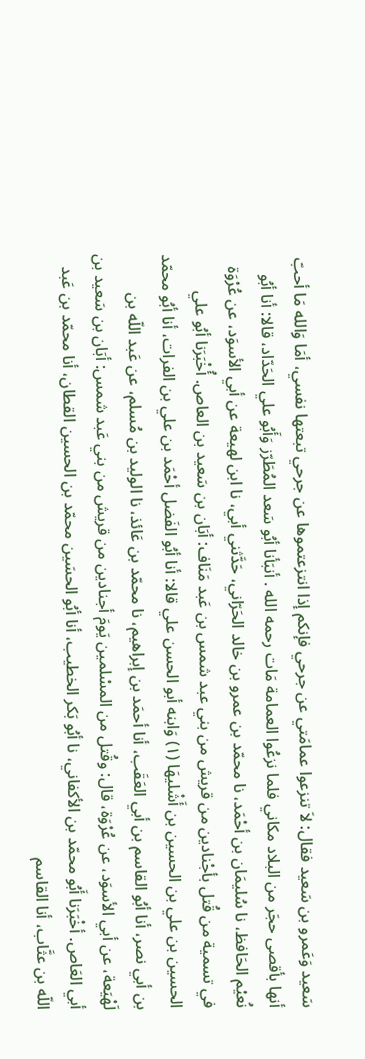سَعيد وَعَمرو بن سَعيد فقال: لاَ تنزعوا عمامَتي عن جرحي فإنكم إذا انتزعتموها عن جرحي تبعتها نفسي، أمَا وَالله مَا أحبّ أنها بأقصى حجَر من البلاد مكاني فلما نزعُوا العمامة مَات رحمه الله . أنبَأنا أبُو سَعد المُطَرّز وَأَبُو علي الحَدّاد، قالا: أنا أبُو نُعيْم الحَافظ، نا سُليمَان بن أحْمَد، نا محمّد بن عمرو بن خالد الحَرّاني، حَدَّثني أبي، نا ابن لهيعة عن أبي الأسوَد، عن عُرْوَة في تسمية من قُتل بأجْنادين من قريش من بني عبد شمس بن عَبد مَنَاف: أبَان بن سَعيد بن العاص. أُخْبَرَنا أبُو علي الحسين بن علي بن الحسين بن أَشْليهَا (١) وَابنه أبو الحسن علي قالا: أنا أبُو الفَضل أحْمَد بن علي بن الفرات، أنا أبُو محمّد بن أبي نصر، أنا أبُو القاسم بن أبي العَقَب، أنا أحمَد بن إبراهيم، نا محمّد بن عَائذ، نا الوليد بن مُسلم، عن عَبد اللّه بن لَهْيَعة، عن أبي الأسوَد، عن عُرْوَة، قال: وقُتل من المسْلمين يَومَ أجنادين من قريش من بني عَبد شمس: أبَان بن سَعيد بن أبي العَاص. أخْبَرَنا أَبُو محمّد بن الأكفاني، نا أبُو بَكر الخطيب، أنا أبُو الحسَين محمّد بن الحسين القطان، أنا محمّد بن عَبد اللّه بن عثَّاب، أنا القاسم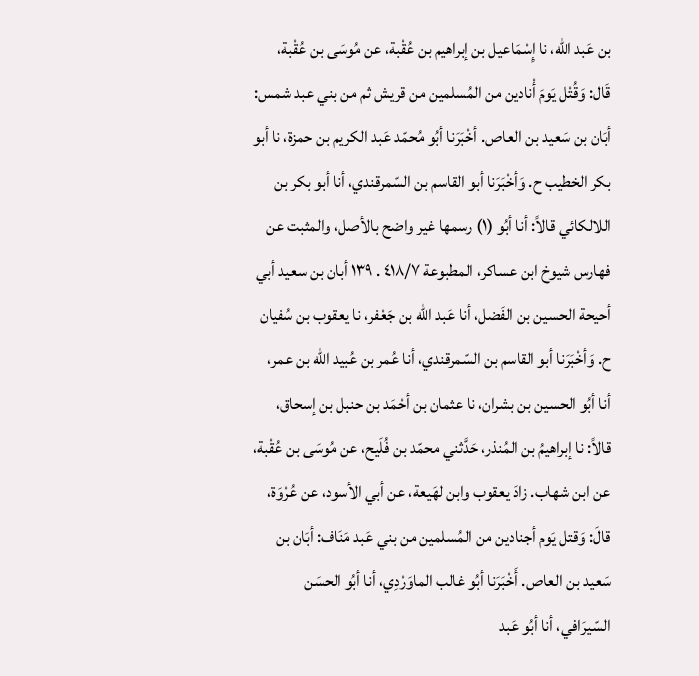بن عَبد الله، نا إِسْمَاعيل بن إبراهيم بن عُقْبة، عن مُوسَى بن عُقْبة، قَال: وَقُتْل يَومَ أْنادين من المُسلمين من قريش ثم من بني عبد شمس: أبَان بن سَعيد بن العاص. أخْبَرَنا أبُو مُحمّد عَبد الكريم بن حمزة، نا أبو بكر الخطيب ح. وَأخْبَرَنا أبو القاسم بن السّمرقندي، أنا أبو بكر بن اللالكائي قالاً: أنا أبُو (١) رسمها غير واضح بالأصل، والمثبت عن فهارس شيوخ ابن عساكر، المطبوعة ٤١٨/٧ . ١٣٩ أبان بن سعيد أبي أحيحة الحسين بن الفَضل، أنا عَبد الله بن جَعْفر، نا يعقوب بن سُفيان ح. وَأخْبَرَنا أبو القاسم بن السّمرقندي، أنا عُمر بن عُبيد اللّه بن عمر، أنا أبُو الحسين بن بشران، نا عثمان بن أحْمَد بن حنبل بن إسحاق، قالاً: نا إبراهيمُ بن المُنذر، حَدَّثني محمّد بن فُلَيح، عن مُوسَى بن عُقْبة، عن ابن شهاب. زادَ يعقوب وابن لهَيعة، عن أبي الأسود، عن عُرْوَة، قالَ: وَقتل يَوم أجنادين من المُسلمين من بني عَبد مَنَاف: أبَان بن سَعيد بن العاص. أَخْبَرَنا أبُو غالب الماوَرْدِي، أنا أبُو الحسَن السّيرَافي، أنا أبُو عَبد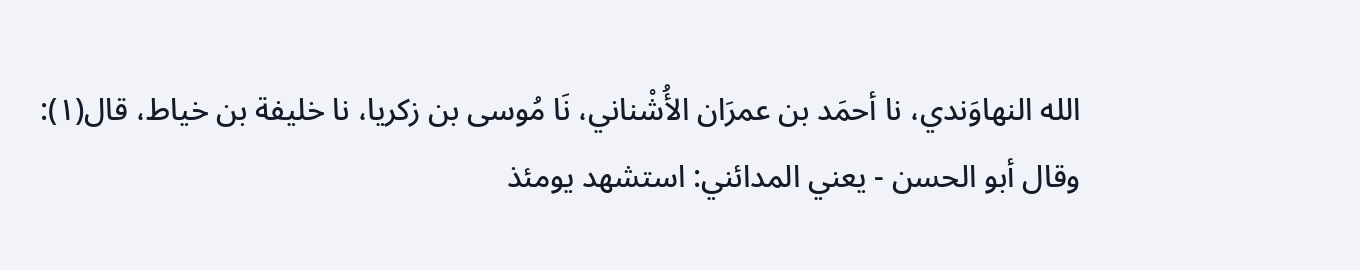الله النهاوَندي، نا أحمَد بن عمرَان الأُشْناني، نَا مُوسى بن زكريا، نا خليفة بن خياط، قال(١): وقال أبو الحسن - يعني المدائني: استشهد يومئذ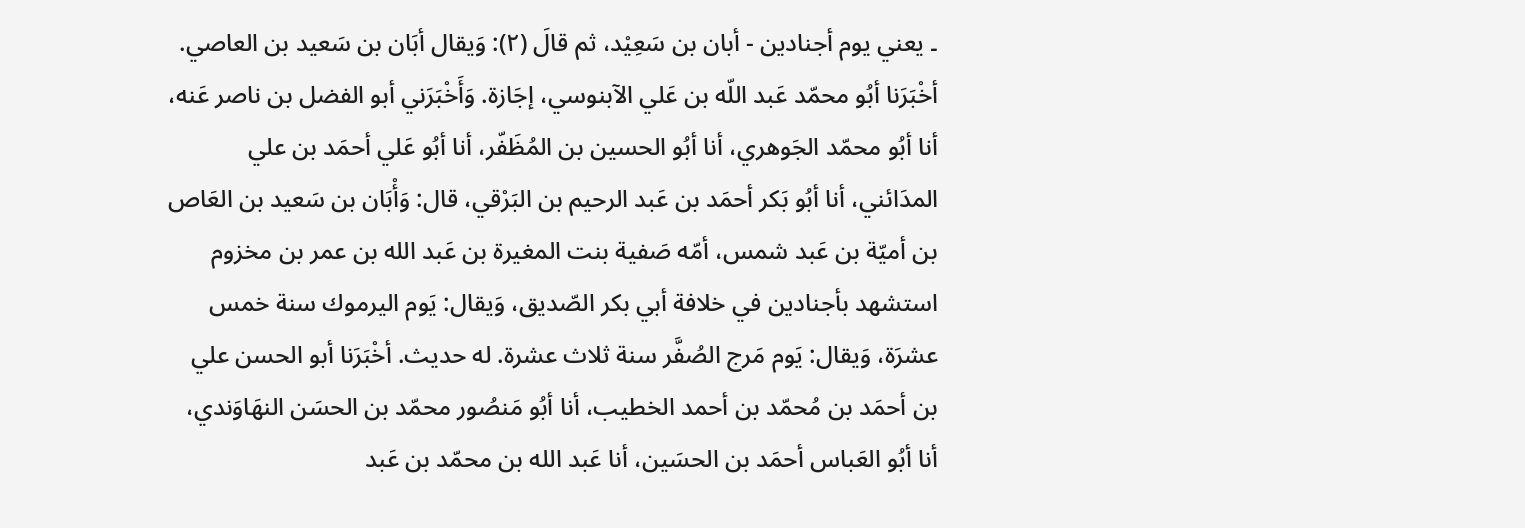۔ یعني یوم أجنادین - أبان بن سَعِيْد، ثم قالَ (٢): وَيقال أبَان بن سَعيد بن العاصي. أخْبَرَنا أبُو محمّد عَبد اللّه بن عَلي الآبنوسي، إجَازة. وَأَخْبَرَني أبو الفضل بن ناصر عَنه، أنا أبُو محمّد الجَوهري، أنا أبُو الحسين بن المُظَفّر، أنا أبُو عَلي أحمَد بن علي المدَائني، أنا أبُو بَكر أحمَد بن عَبد الرحيم بن البَرْقي، قال: وَأْبَان بن سَعيد بن العَاص بن أميّة بن عَبد شمس، أمّه صَفية بنت المغيرة بن عَبد الله بن عمر بن مخزوم استشهد بأجنادين في خلافة أبي بكر الصّديق، وَيقال: يَوم اليرموك سنة خمس عشرَة، وَيقال: يَوم مَرج الصُفَّر سنة ثلاث عشرة. له حدیث. أخْبَرَنا أبو الحسن علي بن أحمَد بن مُحمّد بن أحمد الخطيب، أنا أبُو مَنصُور محمّد بن الحسَن النهَاوَندي، أنا أبُو العَباس أحمَد بن الحسَين، أنا عَبد الله بن محمّد بن عَبد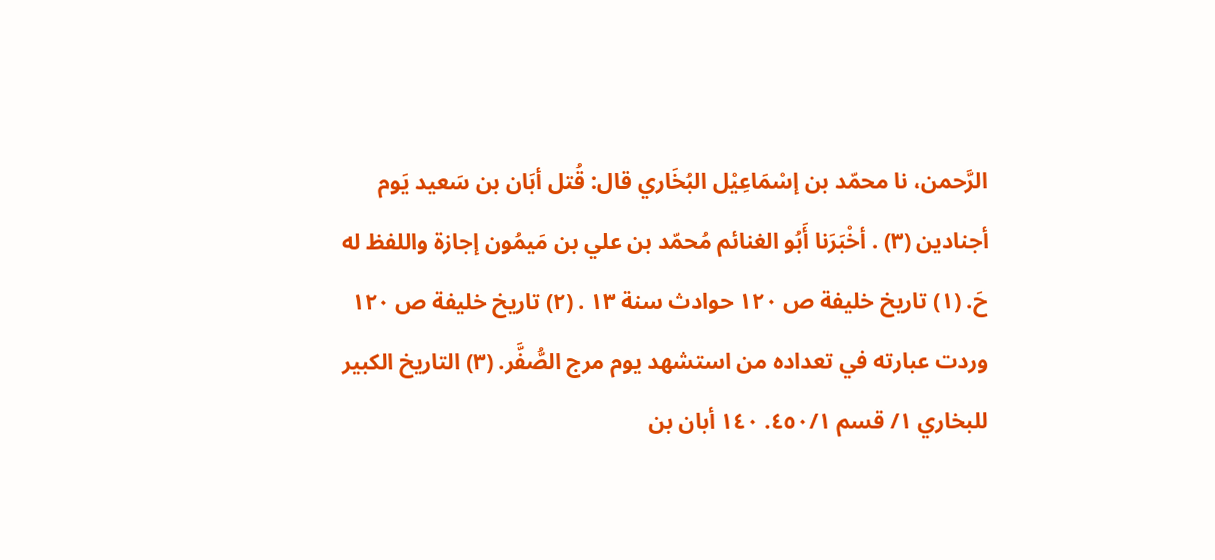الرَّحمن، نا محمّد بن إسْمَاعِيْل البُخَاري قال: قُتل أبَان بن سَعيد يَوم أجنادین (٣) . أخْبَرَنا أَبُو الغنائم مُحمّد بن علي بن مَيمُون إجازة واللفظ له حَ. (١) تاريخ خليفة ص ١٢٠ حوادث سنة ١٣ . (٢) تاريخ خليفة ص ١٢٠ وردت عبارته في تعداده من استشهد يوم مرج الصُّفَّر. (٣) التاريخ الكبير للبخاري ١/ قسم ٤٥٠/١. ١٤٠ أبان بن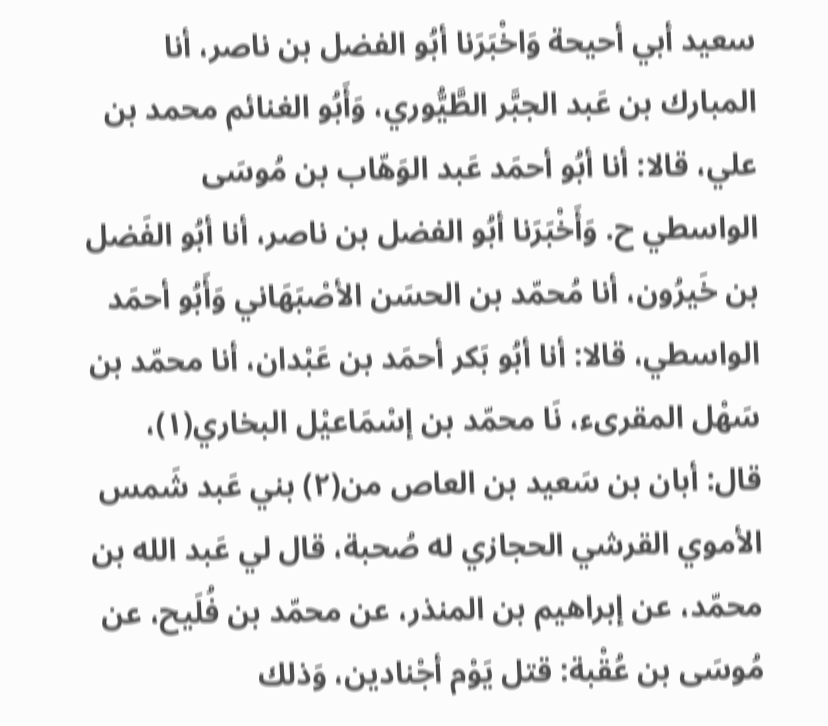سعيد أبي أحيحة وَاخْبَرَنا أبُو الفضل بن ناصر، أنا المبارك بن عَبد الجبَّر الطَّيُّوري، وَأَبُو الغنائم محمد بن علي، قالا: أنا أبُو أحمَد عَبد الوَهّاب بن مُوسَى الواسطي ح. وَأَخْبَرَنا أبُو الفضل بن ناصر، أنا أبُو الفَضل بن خَيرُون، أنا مُحمّد بن الحسَن الأصْبَهَاني وَأَبُو أحمَد الواسطي، قالا: أنا أبُو بَكر أحمَد بن عَبْدان، أنا محمّد بن سَهْل المقرىء، نَا محمّد بن إسْمَاعيْل البخاري(١)، قال: أبان بن سَعيد بن العاص من(٢) بني عَبد شَمس الأموي القرشي الحجازي له صُحبة، قال لي عَبد الله بن محمّد، عن إبراهيم بن المنذر، عن محمّد بن فُلَيح، عن مُوسَى بن عُقْبة: قتل يَوْم أجْنادين، وَذلك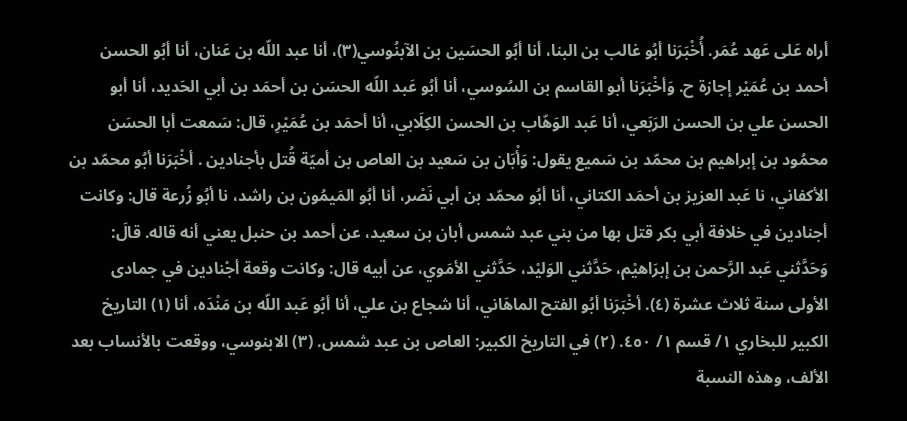أراه عَلى عَهد عُمَر. أُخْبَرَنا أبُو غالب بن البنا، أنا أبُو الحسَين بن الآبنُوسي(٣)، أنا عبد اللّه بن عَنان، أنا أبُو الحسن أحمد بن عُمَيْر إجازة ح. وَأخْبَرَنا أبو القاسم بن السُوسي، أنا أبُو عَبد اللّه الحسَن بن أحمَد بن أبي الحَديد، أنا أبو الحسن علي بن الحسن الرَبَعي، أنا عَبد الوَهّاب بن الحسن الكِلَابي، أنا أحمَد بن عُمَيْرِ، قال: سَمعت أبا الحسَن محمُود بن إبراهيم بن محمّد بن سَميع يقول: وَأْبَان بن سَعيد بن العاص بن أميّة قُتل بأجنادين . أخْبَرَنا أبُو محمّد بن الأكفاني، نا عَبد العزيز بن أحمَد الكتاني، أنا أبُو محمّد بن أبي نَصْر، أنا أبُو المَيمُون بن راشد، نا أبُو زُرعة قال: وكانت أجنادين في خلافة أبي بكر قتل بها من بني عبد شمس أبان بن سعيد، عن أحمد بن حنبل يعني أنه قاله. قالَ: وَحَدَّثني عَبد الرَّحمن بن إبرَاهيْم، حَدَّثني الوَليْد، حَدَّثني الأمَوي، عن أبيه قال: وكانت وقعة أجْنادين في جمادى الأولى سنة ثلاث عشرة (٤). أخْبَرَنا أبُو الفتح الماهَاني، أنا شجاع بن علي، أنا أبُو عَبد اللّه بن مَنْدَه، أنا (١) التاريخ الكبير للبخاري ١/ قسم ١/ ٤٥٠. (٢) في التاريخ الكبير: العاص بن عبد شمس. (٣) الابنوسي، ووقعت بالأنساب بعد الألف، وهذه النسبة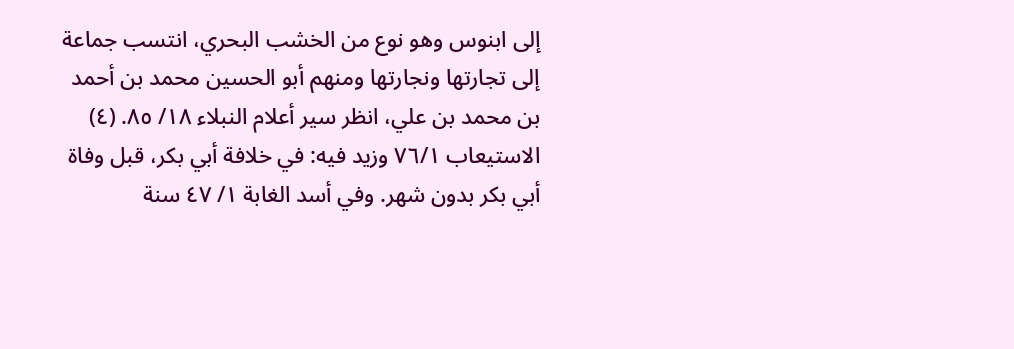إلى ابنوس وهو نوع من الخشب البحري، انتسب جماعة إلى تجارتها ونجارتها ومنهم أبو الحسين محمد بن أحمد بن محمد بن علي، انظر سير أعلام النبلاء ١٨/ ٨٥. (٤) الاستيعاب ٧٦/١ وزيد فيه: في خلافة أبي بكر، قبل وفاة أبي بكر بدون شهر. وفي أسد الغابة ١/ ٤٧ سنة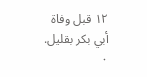١٢ قبل وفاة أبي بكر بقليل. ٠